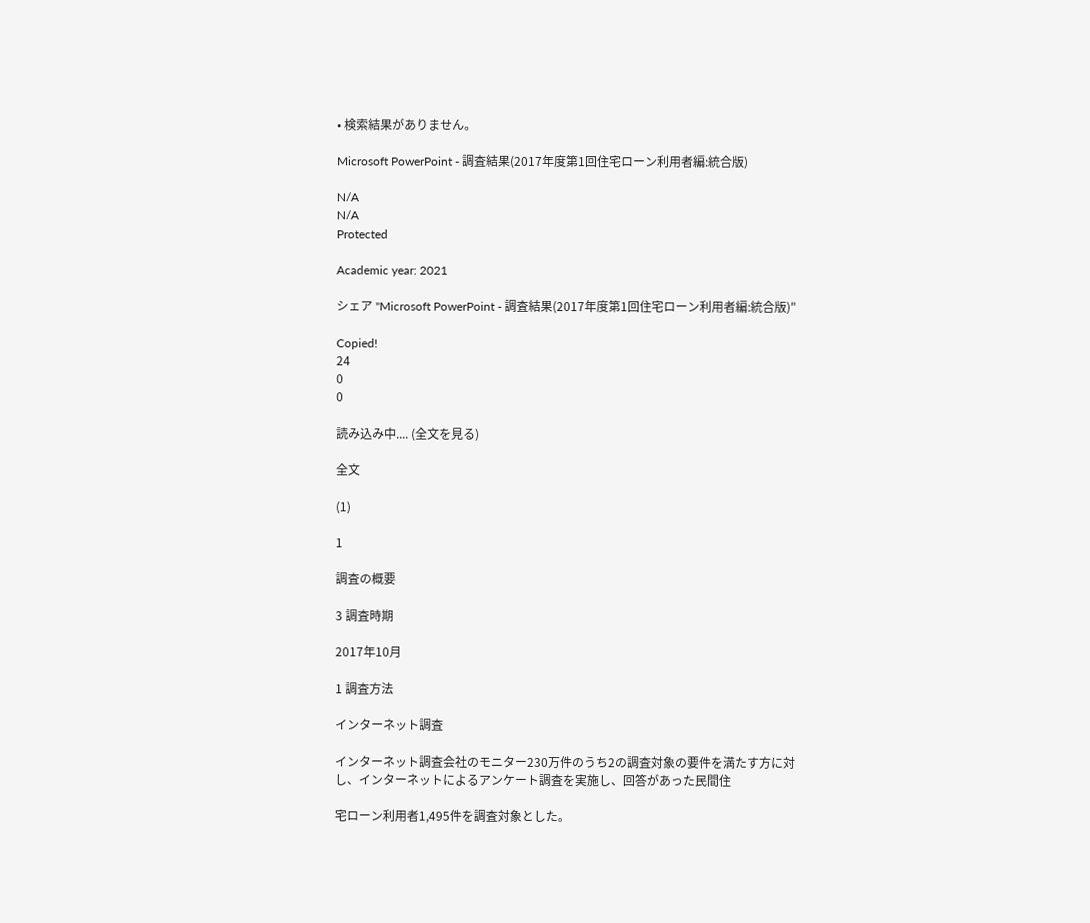• 検索結果がありません。

Microsoft PowerPoint - 調査結果(2017年度第1回住宅ローン利用者編:統合版)

N/A
N/A
Protected

Academic year: 2021

シェア "Microsoft PowerPoint - 調査結果(2017年度第1回住宅ローン利用者編:統合版)"

Copied!
24
0
0

読み込み中.... (全文を見る)

全文

(1)

1

調査の概要

3 調査時期

2017年10月

1 調査方法

インターネット調査

インターネット調査会社のモニター230万件のうち2の調査対象の要件を満たす方に対し、インターネットによるアンケート調査を実施し、回答があった民間住

宅ローン利用者1,495件を調査対象とした。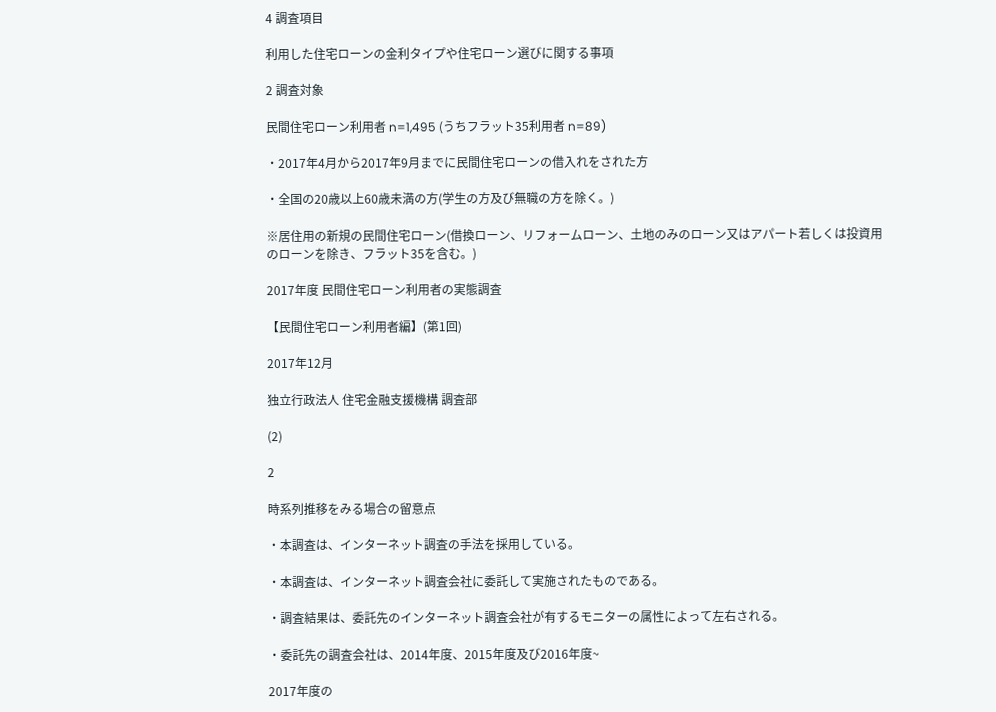4 調査項目

利用した住宅ローンの金利タイプや住宅ローン選びに関する事項

2 調査対象

民間住宅ローン利用者 n=1,495 (うちフラット35利用者 n=89)

・2017年4月から2017年9月までに民間住宅ローンの借入れをされた方

・全国の20歳以上60歳未満の方(学生の方及び無職の方を除く。)

※居住用の新規の民間住宅ローン(借換ローン、リフォームローン、土地のみのローン又はアパート若しくは投資用のローンを除き、フラット35を含む。)

2017年度 民間住宅ローン利用者の実態調査

【民間住宅ローン利用者編】(第1回)

2017年12月

独立行政法人 住宅金融支援機構 調査部

(2)

2

時系列推移をみる場合の留意点

・本調査は、インターネット調査の手法を採用している。

・本調査は、インターネット調査会社に委託して実施されたものである。

・調査結果は、委託先のインターネット調査会社が有するモニターの属性によって左右される。

・委託先の調査会社は、2014年度、2015年度及び2016年度~

2017年度の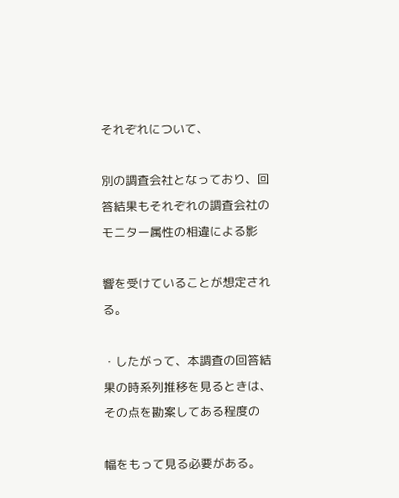それぞれについて、

別の調査会社となっており、回答結果もそれぞれの調査会社のモニター属性の相違による影

響を受けていることが想定される。

・したがって、本調査の回答結果の時系列推移を見るときは、その点を勘案してある程度の

幅をもって見る必要がある。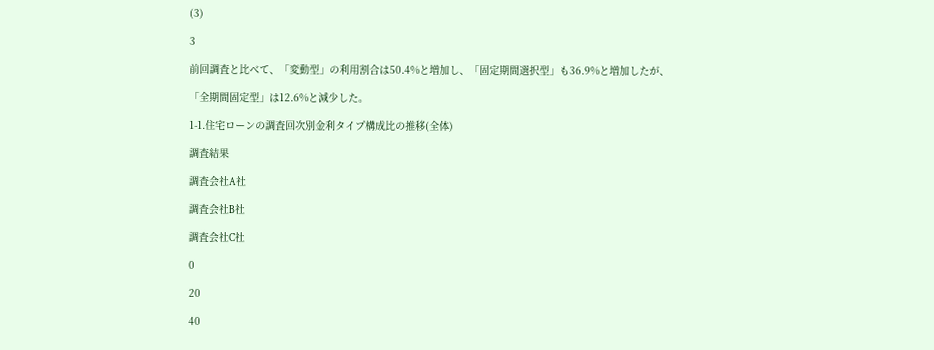(3)

3

前回調査と比べて、「変動型」の利用割合は50.4%と増加し、「固定期間選択型」も36.9%と増加したが、

「全期間固定型」は12.6%と減少した。

1-1.住宅ローンの調査回次別金利タイプ構成比の推移(全体)

調査結果

調査会社A社

調査会社B社

調査会社C社

0

20

40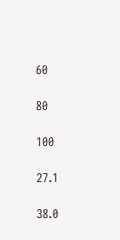60

80

100

27.1

38.0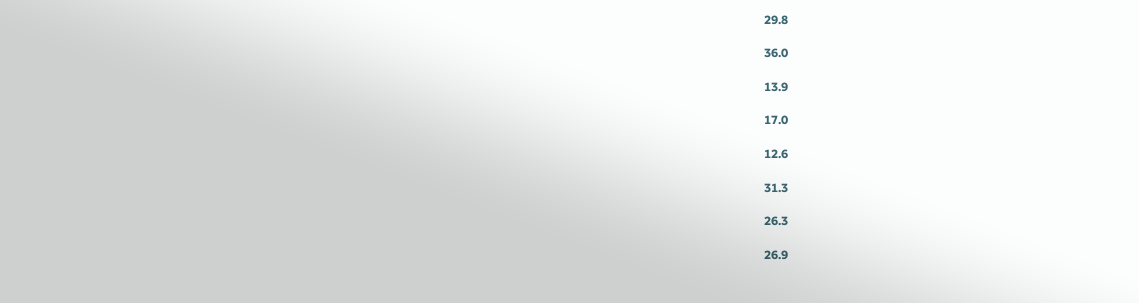29.8

36.0

13.9

17.0

12.6

31.3

26.3

26.9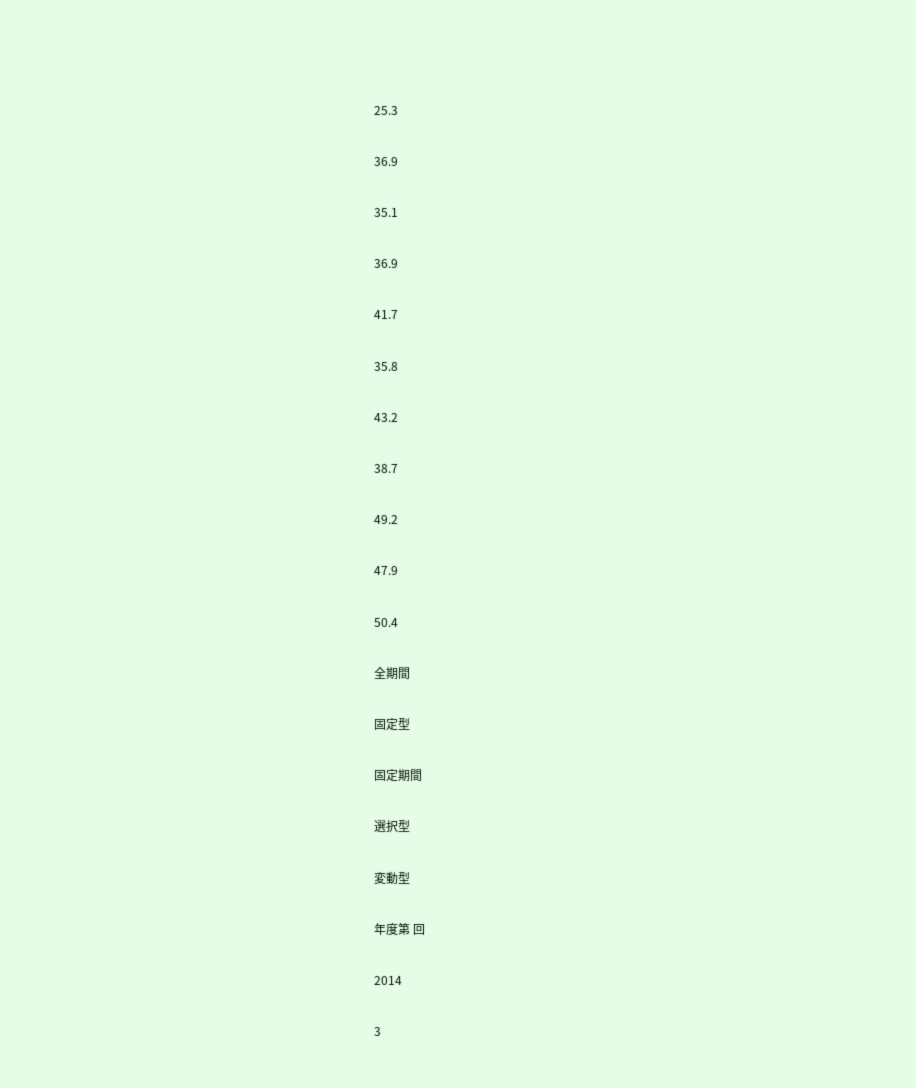25.3

36.9

35.1

36.9

41.7

35.8

43.2

38.7

49.2

47.9

50.4

全期間

固定型

固定期間

選択型

変動型

年度第 回

2014

3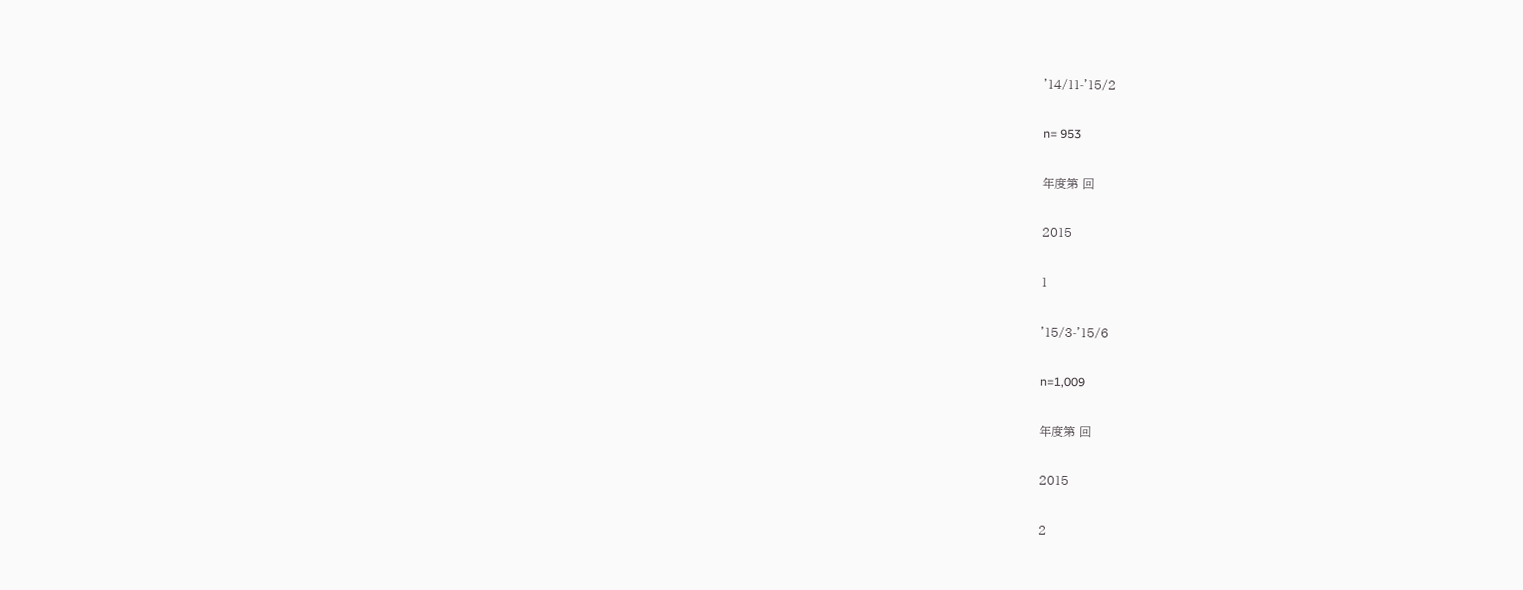'14/11-'15/2

n= 953

年度第 回

2015

1

'15/3-'15/6

n=1,009

年度第 回

2015

2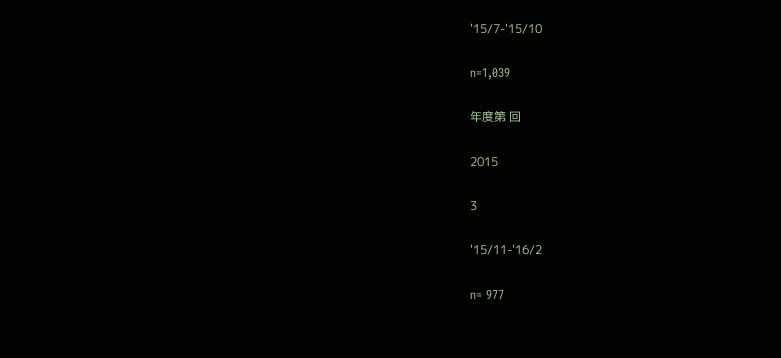'15/7-'15/10

n=1,039

年度第 回

2015

3

'15/11-'16/2

n= 977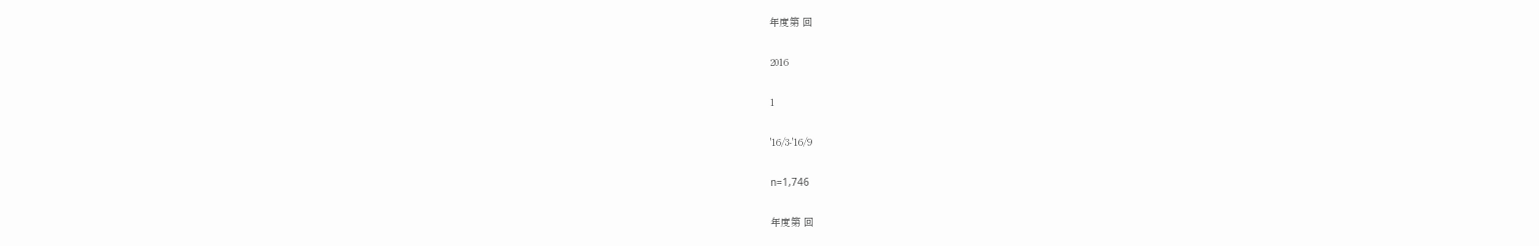年度第 回

2016

1

'16/3-'16/9

n=1,746

年度第 回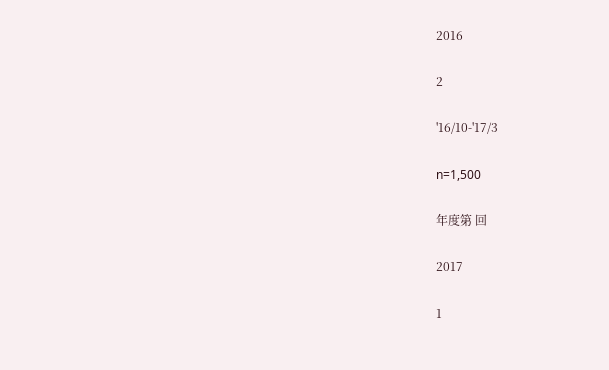2016

2

'16/10-'17/3

n=1,500

年度第 回

2017

1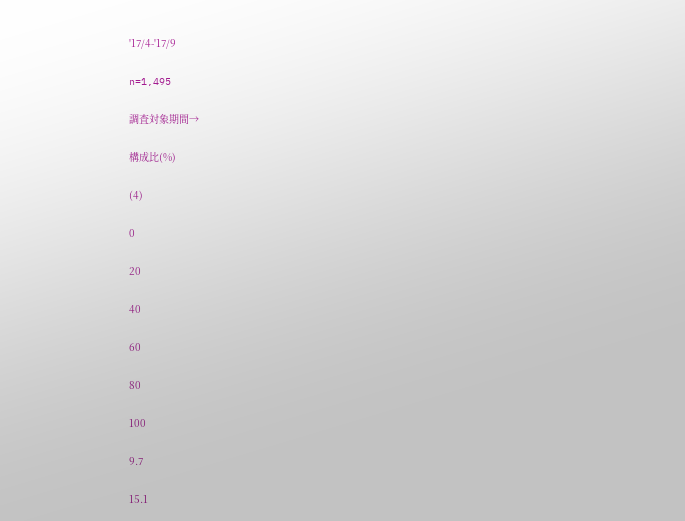'17/4-'17/9

n=1,495

調査対象期間→

構成比(%)

(4)

0

20

40

60

80

100

9.7

15.1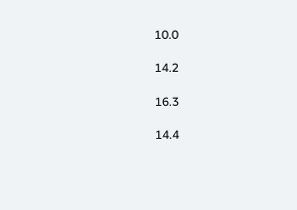10.0

14.2

16.3

14.4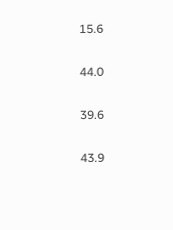15.6

44.0

39.6

43.9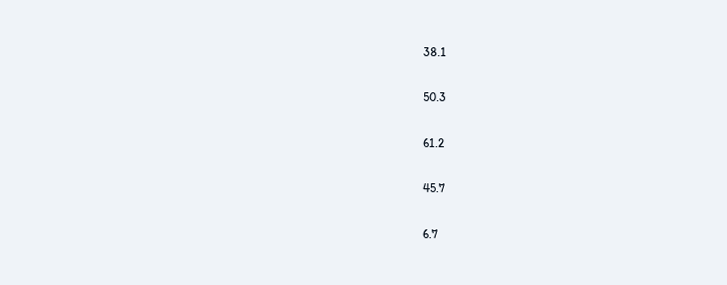38.1

50.3

61.2

45.7

6.7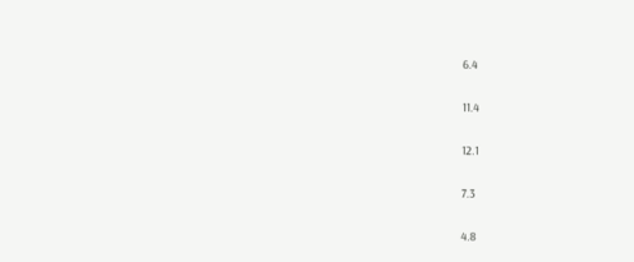6.4

11.4

12.1

7.3

4.8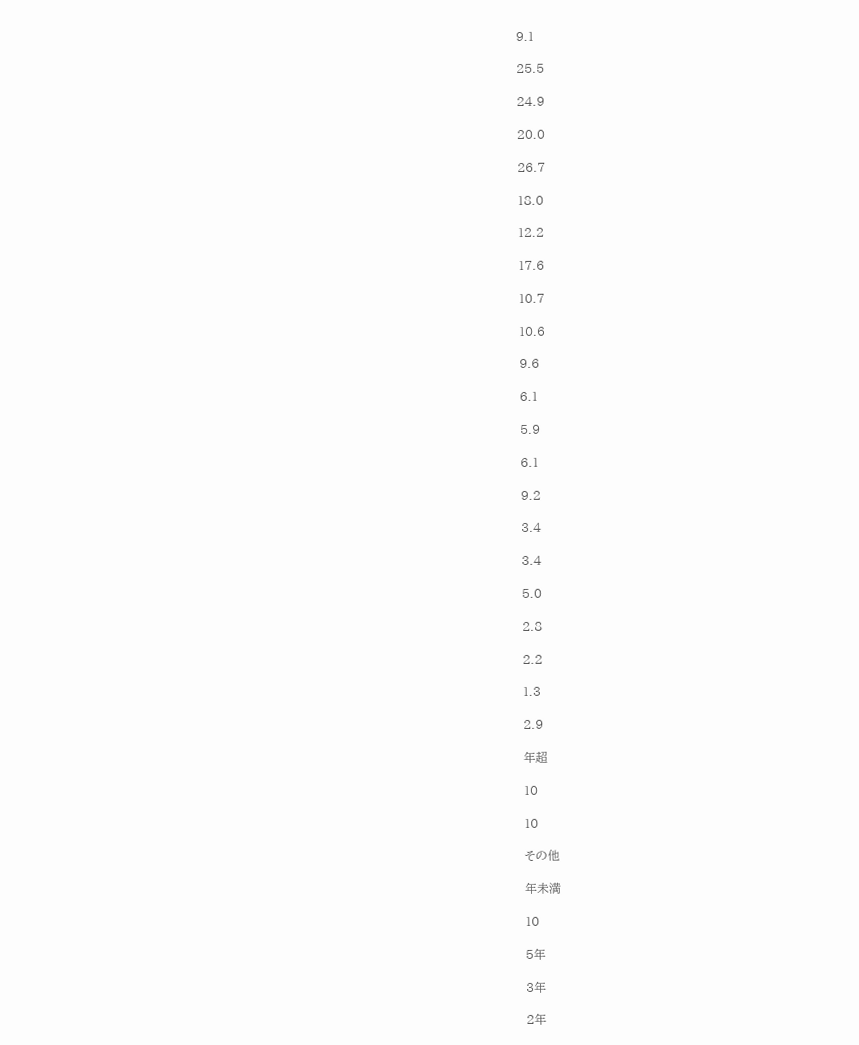9.1

25.5

24.9

20.0

26.7

18.0

12.2

17.6

10.7

10.6

9.6

6.1

5.9

6.1

9.2

3.4

3.4

5.0

2.8

2.2

1.3

2.9

年超

10

10

その他

年未満

10

5年

3年

2年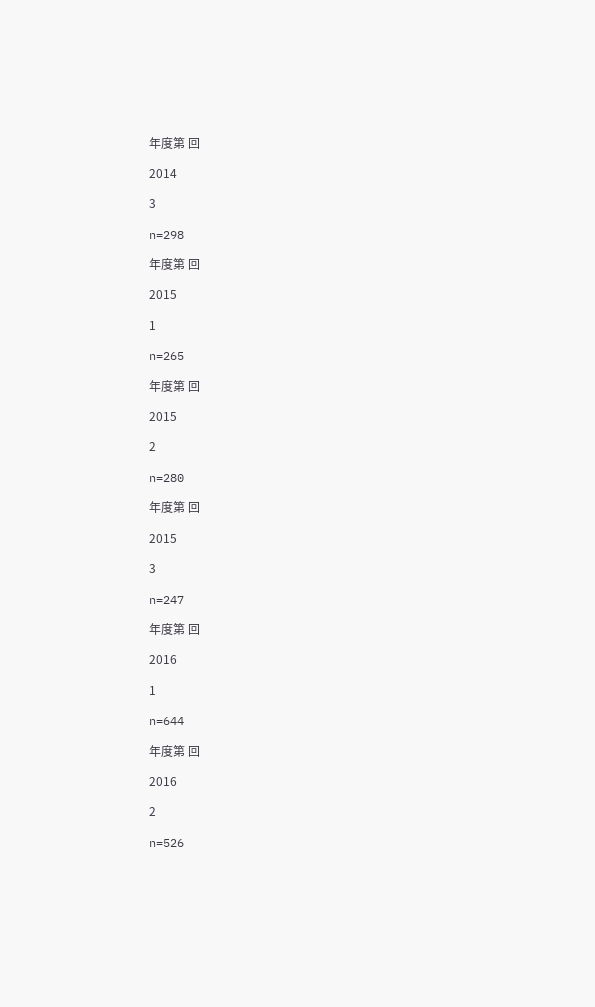年度第 回

2014

3

n=298

年度第 回

2015

1

n=265

年度第 回

2015

2

n=280

年度第 回

2015

3

n=247

年度第 回

2016

1

n=644

年度第 回

2016

2

n=526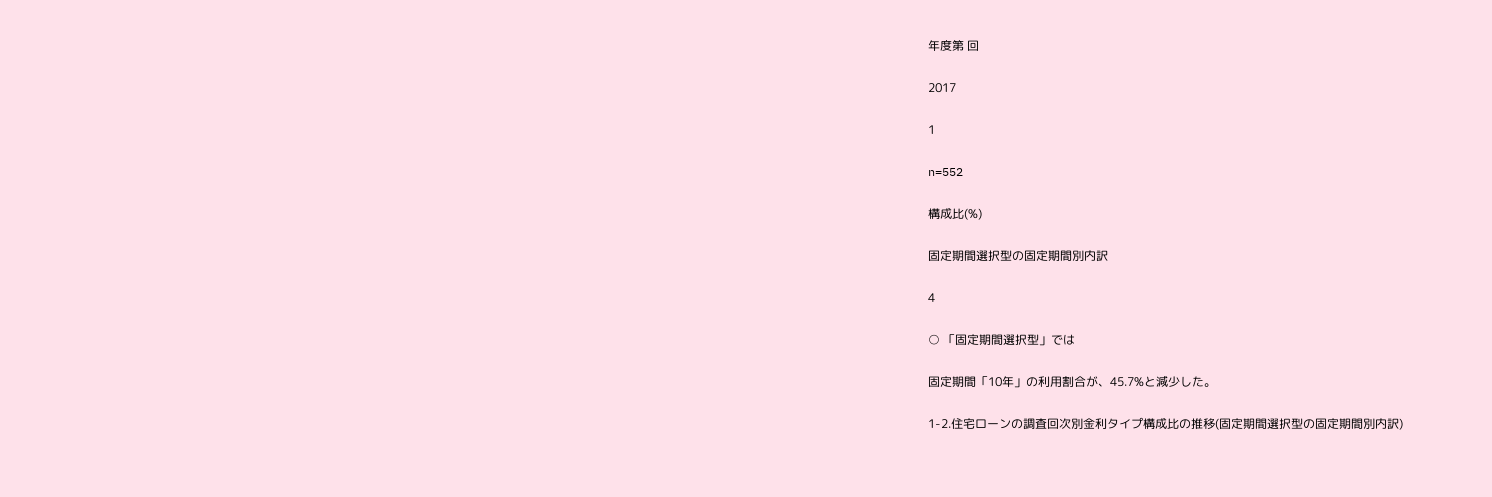年度第 回

2017

1

n=552

構成比(%)

固定期間選択型の固定期間別内訳

4

○ 「固定期間選択型」では

固定期間「10年」の利用割合が、45.7%と減少した。

1-2.住宅ローンの調査回次別金利タイプ構成比の推移(固定期間選択型の固定期間別内訳)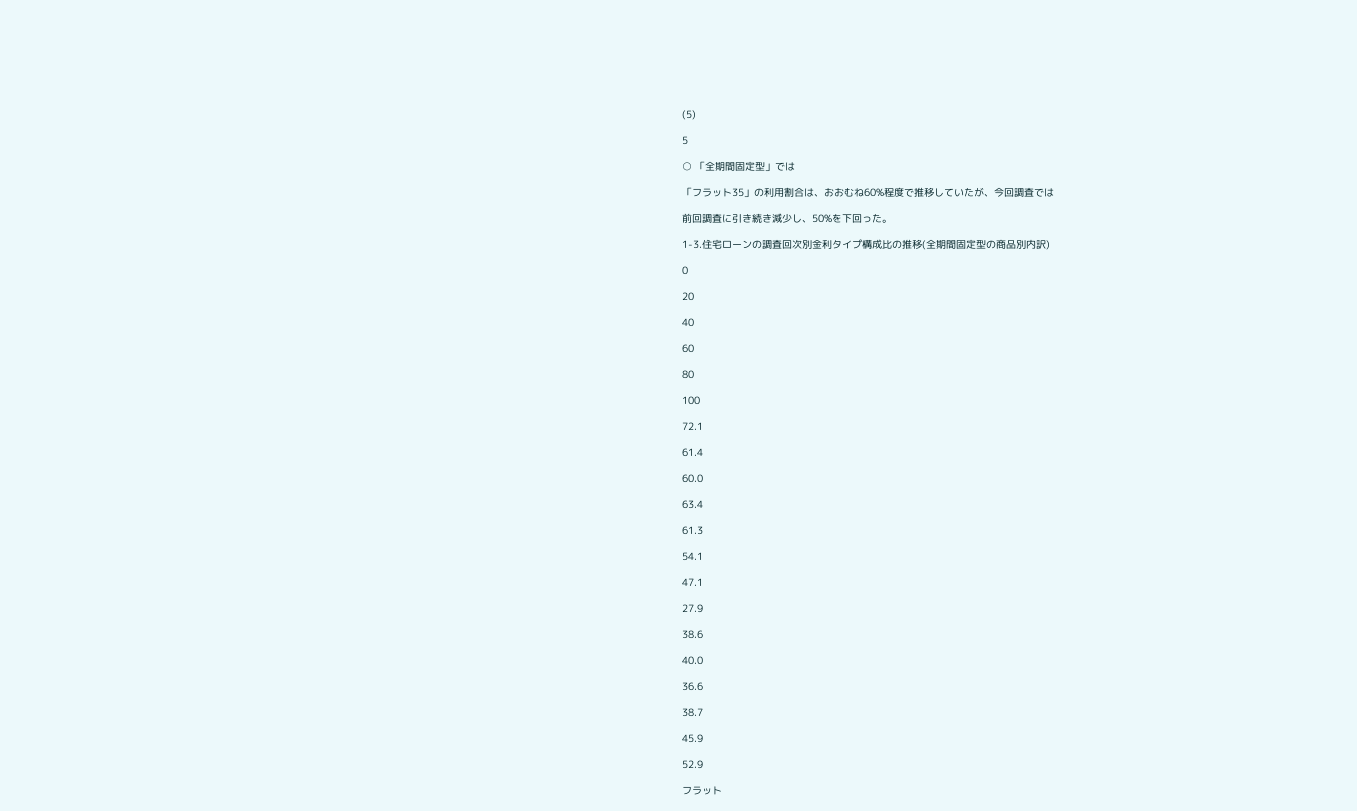(5)

5

○ 「全期間固定型」では

「フラット35」の利用割合は、おおむね60%程度で推移していたが、今回調査では

前回調査に引き続き減少し、50%を下回った。

1-3.住宅ローンの調査回次別金利タイプ構成比の推移(全期間固定型の商品別内訳)

0

20

40

60

80

100

72.1

61.4

60.0

63.4

61.3

54.1

47.1

27.9

38.6

40.0

36.6

38.7

45.9

52.9

フラット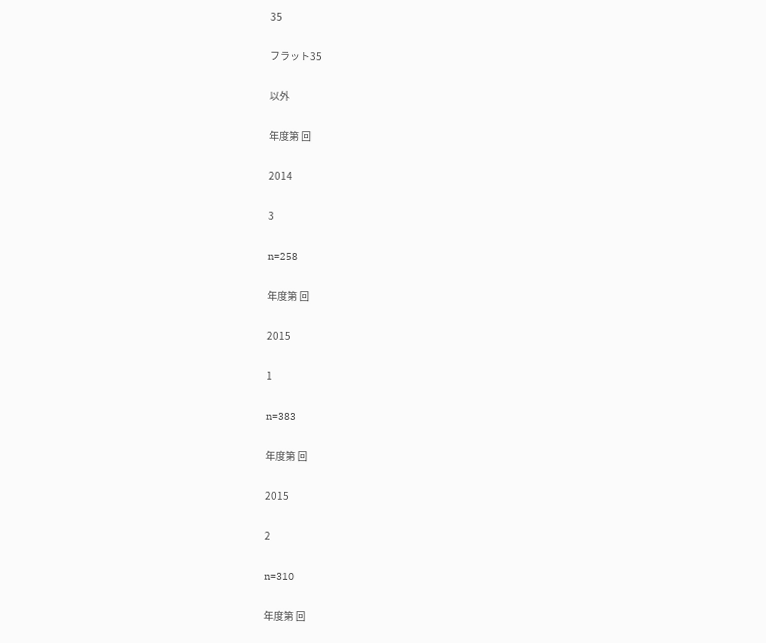35

フラット35

以外

年度第 回

2014

3

n=258

年度第 回

2015

1

n=383

年度第 回

2015

2

n=310

年度第 回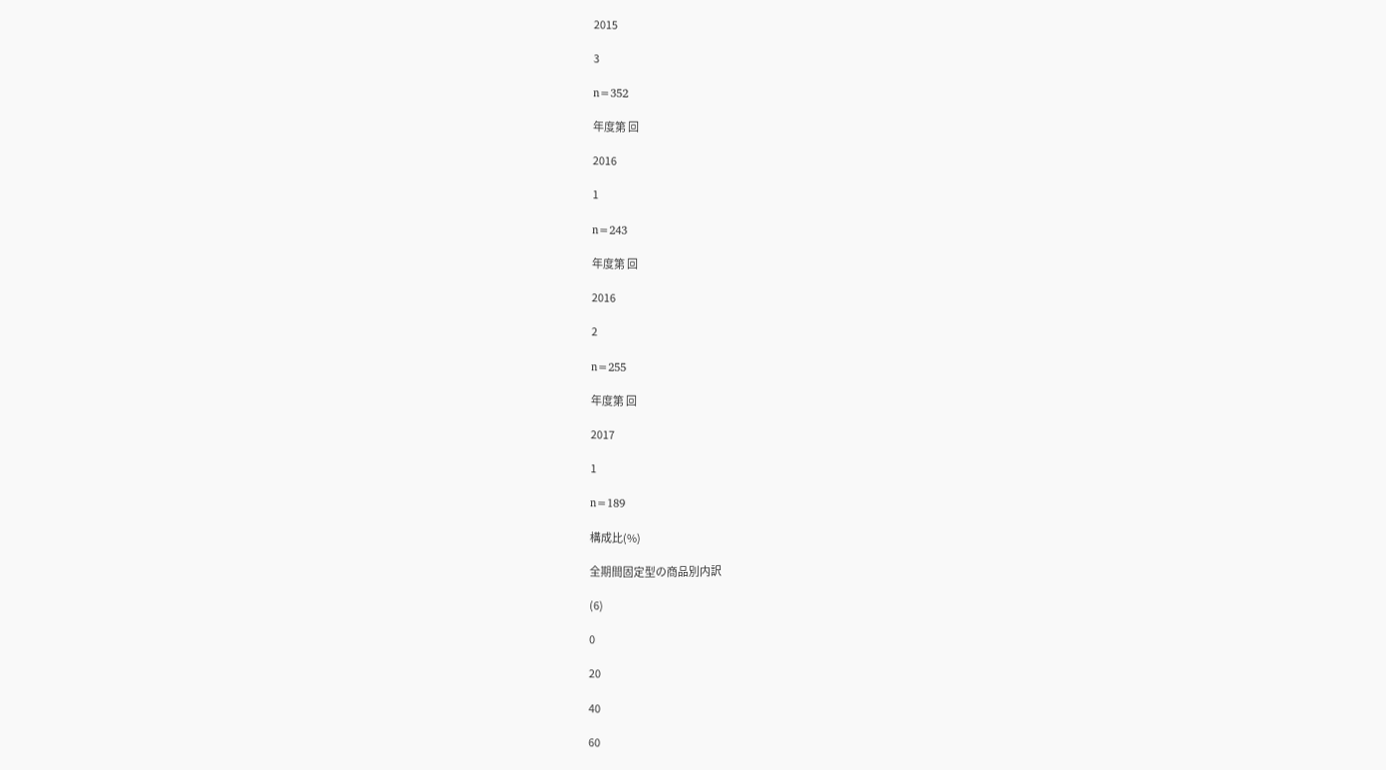2015

3

n=352

年度第 回

2016

1

n=243

年度第 回

2016

2

n=255

年度第 回

2017

1

n=189

構成比(%)

全期間固定型の商品別内訳

(6)

0

20

40

60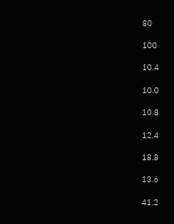80

100

10.4

10.0

10.8

12.4

18.8

13.6

41.2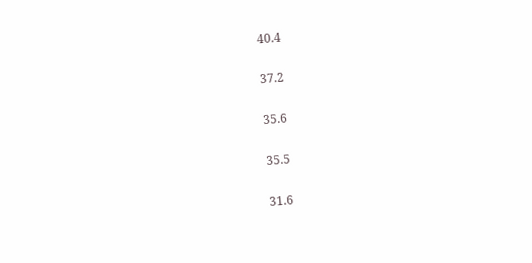40.4

37.2

35.6

35.5

31.6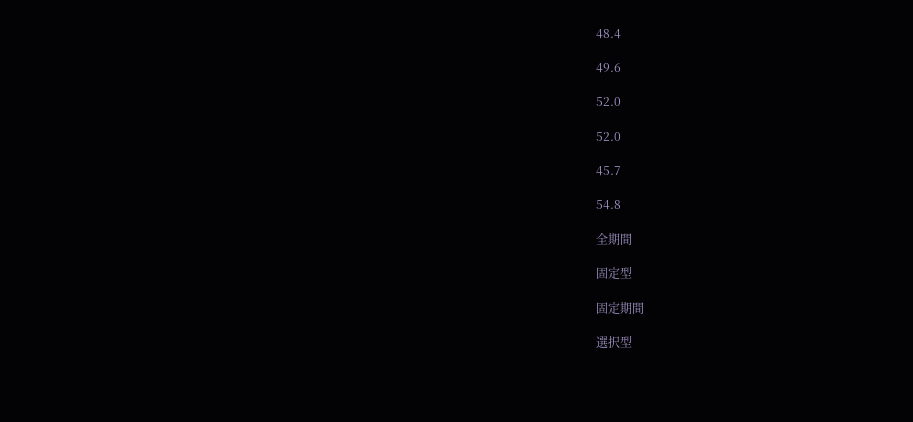48.4

49.6

52.0

52.0

45.7

54.8

全期間

固定型

固定期間

選択型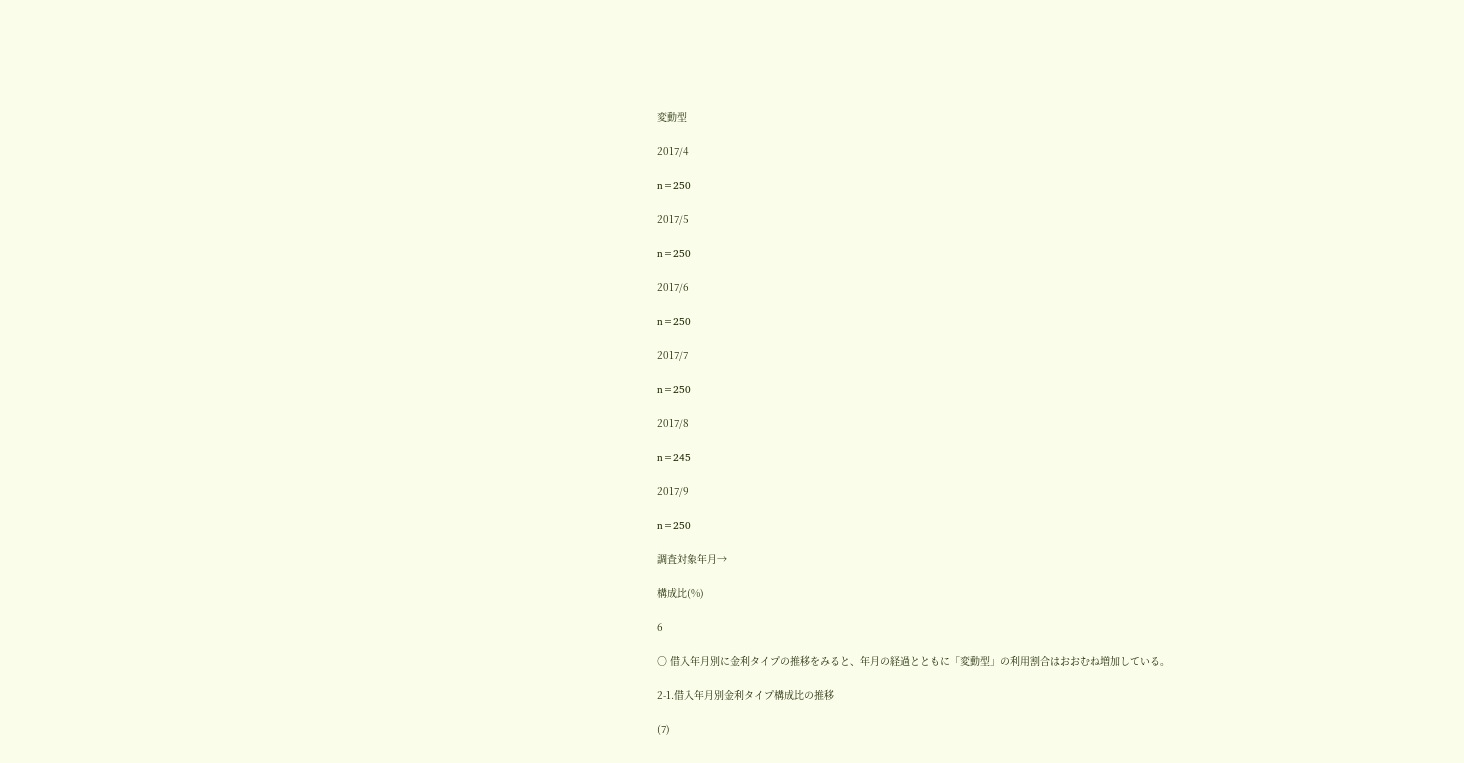変動型

2017/4

n=250

2017/5

n=250

2017/6

n=250

2017/7

n=250

2017/8

n=245

2017/9

n=250

調査対象年月→

構成比(%)

6

○ 借入年月別に金利タイプの推移をみると、年月の経過とともに「変動型」の利用割合はおおむね増加している。

2-1.借入年月別金利タイプ構成比の推移

(7)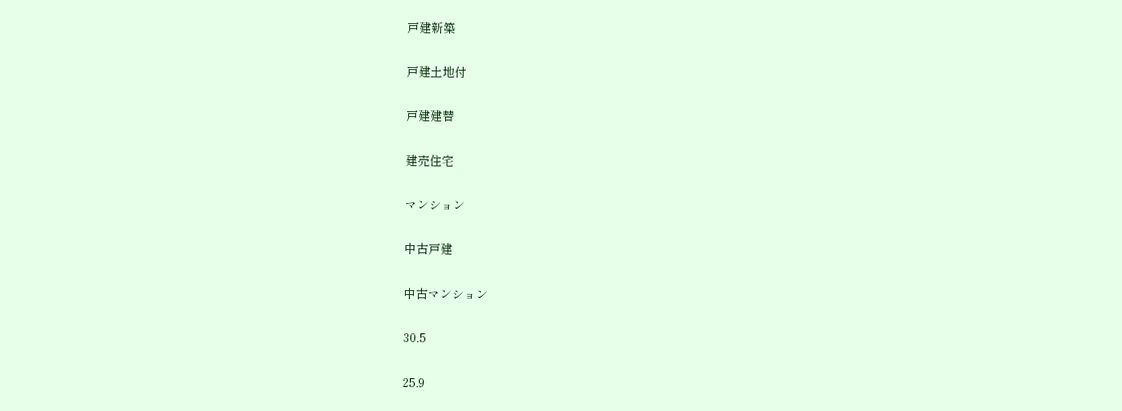戸建新築

戸建土地付

戸建建替

建売住宅

マンション

中古戸建

中古マンション

30.5

25.9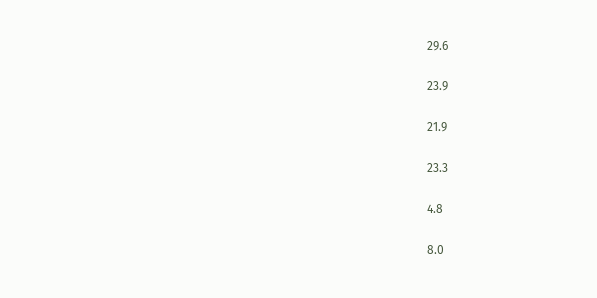29.6

23.9

21.9

23.3

4.8

8.0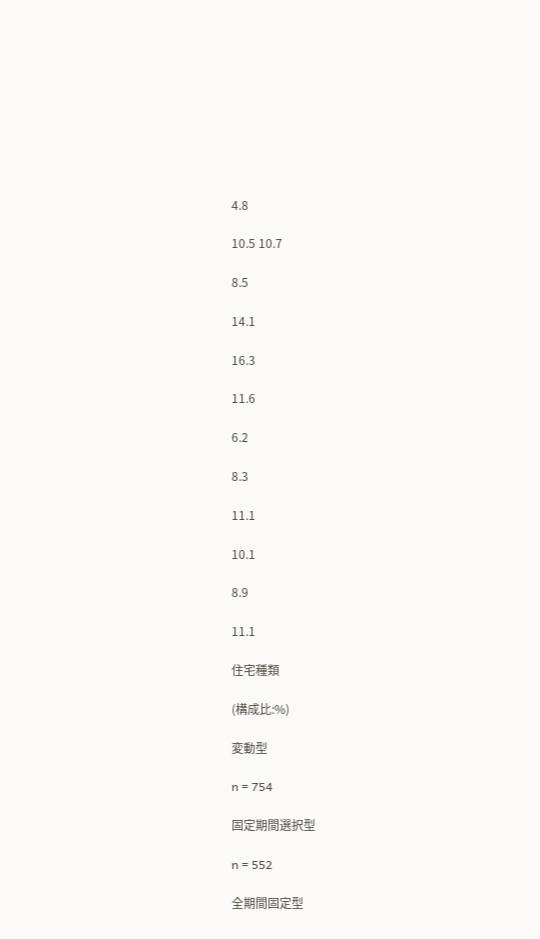4.8

10.5 10.7

8.5

14.1

16.3

11.6

6.2

8.3

11.1

10.1

8.9

11.1

住宅種類

(構成比:%)

変動型

n = 754

固定期間選択型

n = 552

全期間固定型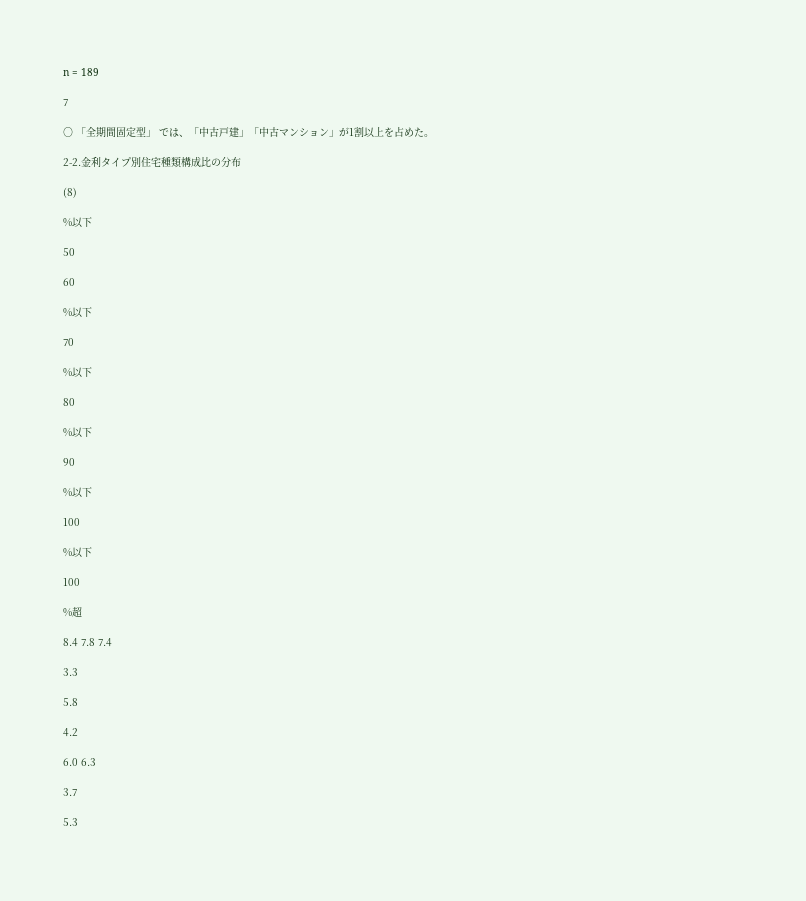n = 189

7

○ 「全期間固定型」 では、「中古戸建」「中古マンション」が1割以上を占めた。

2-2.金利タイプ別住宅種類構成比の分布

(8)

%以下

50

60

%以下

70

%以下

80

%以下

90

%以下

100

%以下

100

%超

8.4 7.8 7.4

3.3

5.8

4.2

6.0 6.3

3.7

5.3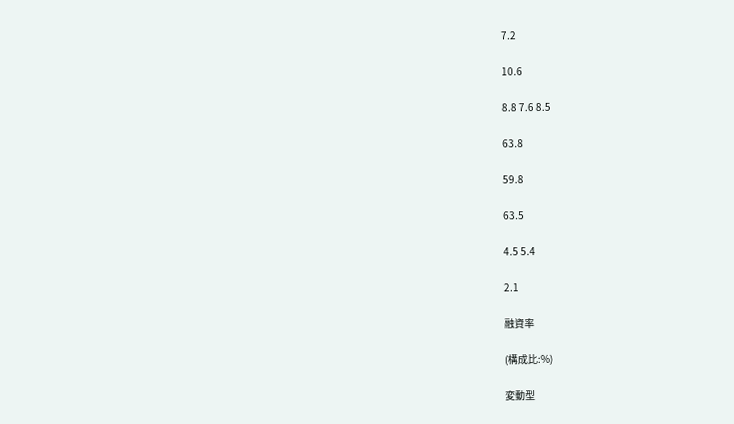7.2

10.6

8.8 7.6 8.5

63.8

59.8

63.5

4.5 5.4

2.1

融資率

(構成比:%)

変動型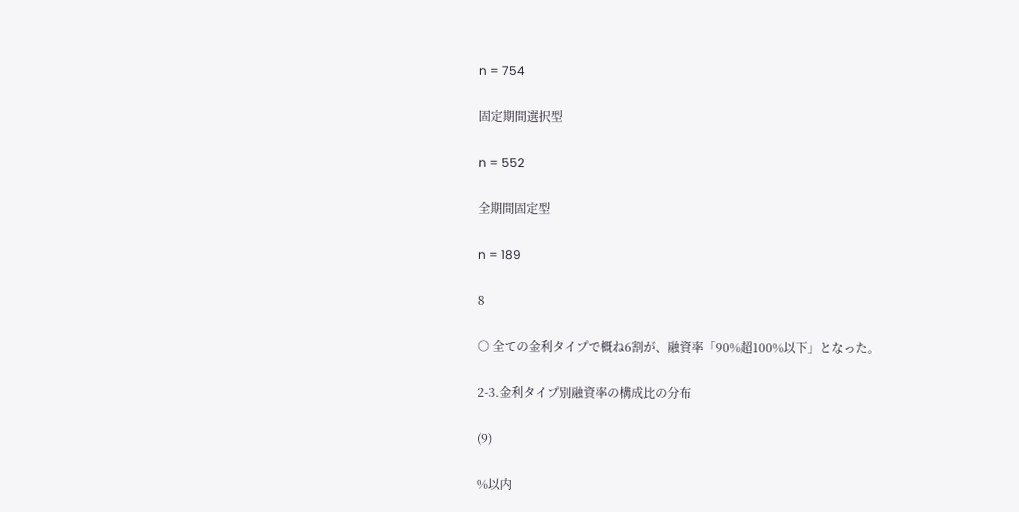n = 754

固定期間選択型

n = 552

全期間固定型

n = 189

8

○ 全ての金利タイプで概ね6割が、融資率「90%超100%以下」となった。

2-3.金利タイプ別融資率の構成比の分布

(9)

%以内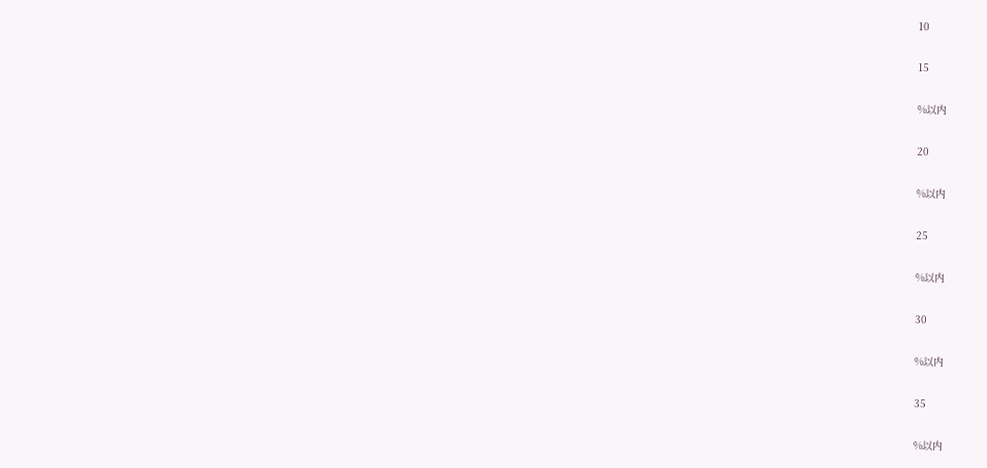10

15

%以内

20

%以内

25

%以内

30

%以内

35

%以内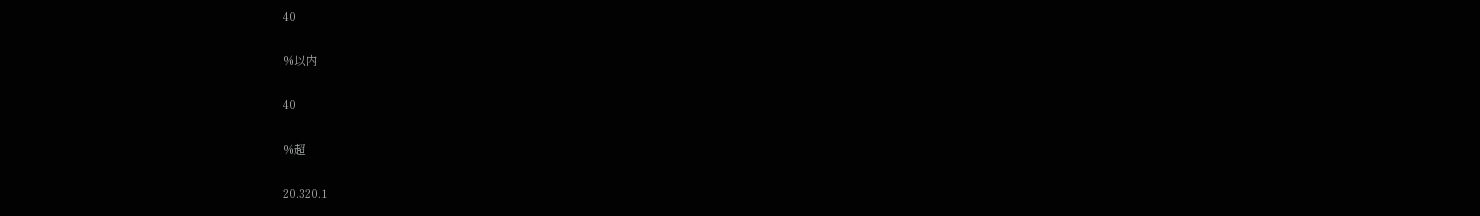40

%以内

40

%超

20.320.1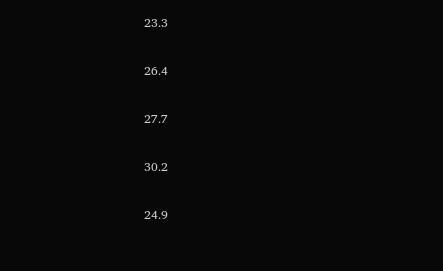23.3

26.4

27.7

30.2

24.9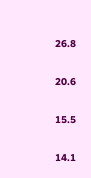26.8

20.6

15.5

14.1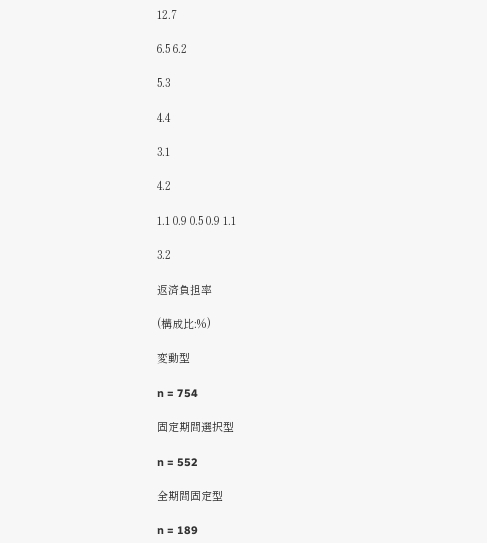12.7

6.5 6.2

5.3

4.4

3.1

4.2

1.1 0.9 0.5 0.9 1.1

3.2

返済負担率

(構成比:%)

変動型

n = 754

固定期間選択型

n = 552

全期間固定型

n = 189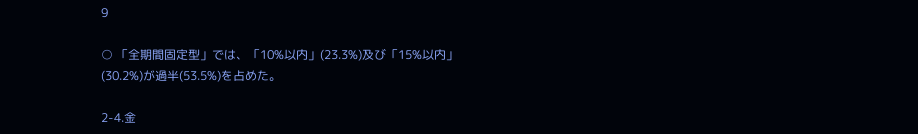9

○ 「全期間固定型」では、「10%以内」(23.3%)及び「15%以内」(30.2%)が過半(53.5%)を占めた。

2-4.金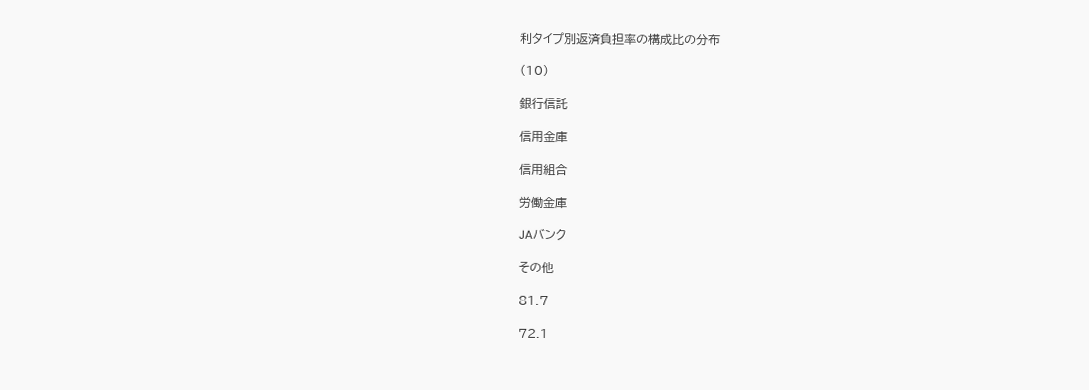利タイプ別返済負担率の構成比の分布

(10)

銀行信託

信用金庫

信用組合

労働金庫

JAバンク

その他

81.7

72.1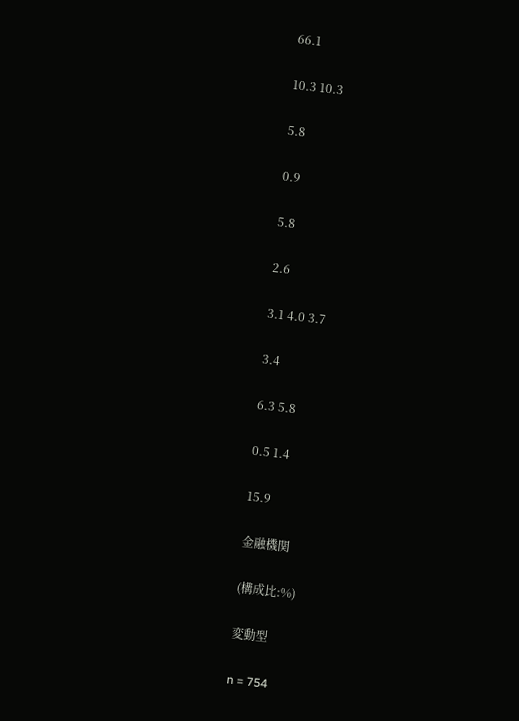66.1

10.3 10.3

5.8

0.9

5.8

2.6

3.1 4.0 3.7

3.4

6.3 5.8

0.5 1.4

15.9

金融機関

(構成比:%)

変動型

n = 754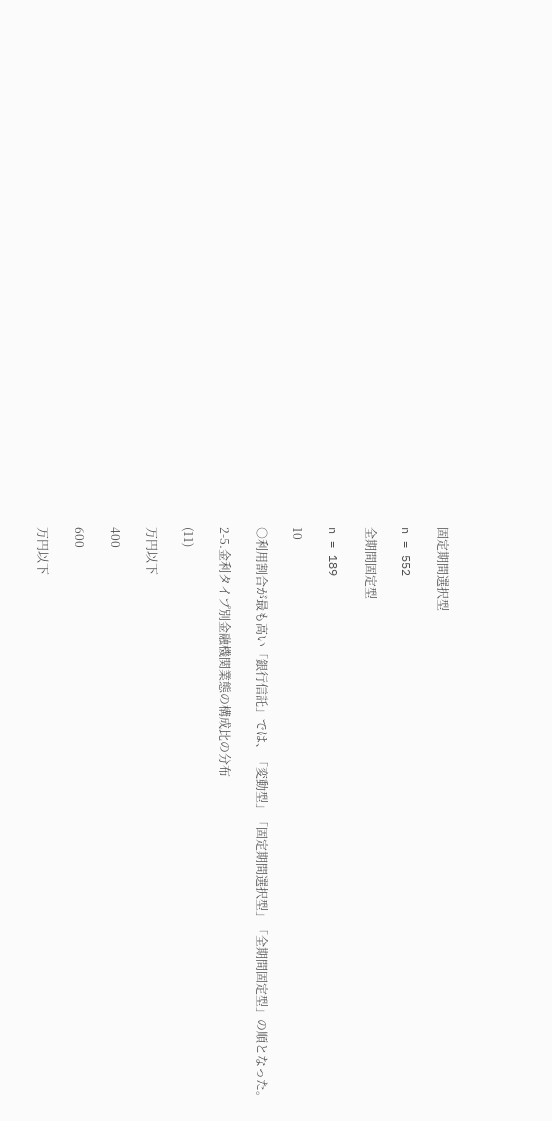固定期間選択型

n = 552

全期間固定型

n = 189

10

○利用割合が最も高い「銀行信託」では、「変動型」「固定期間選択型」「全期間固定型」の順となった。

2-5.金利タイプ別金融機関業態の構成比の分布

(11)

万円以下

400

600

万円以下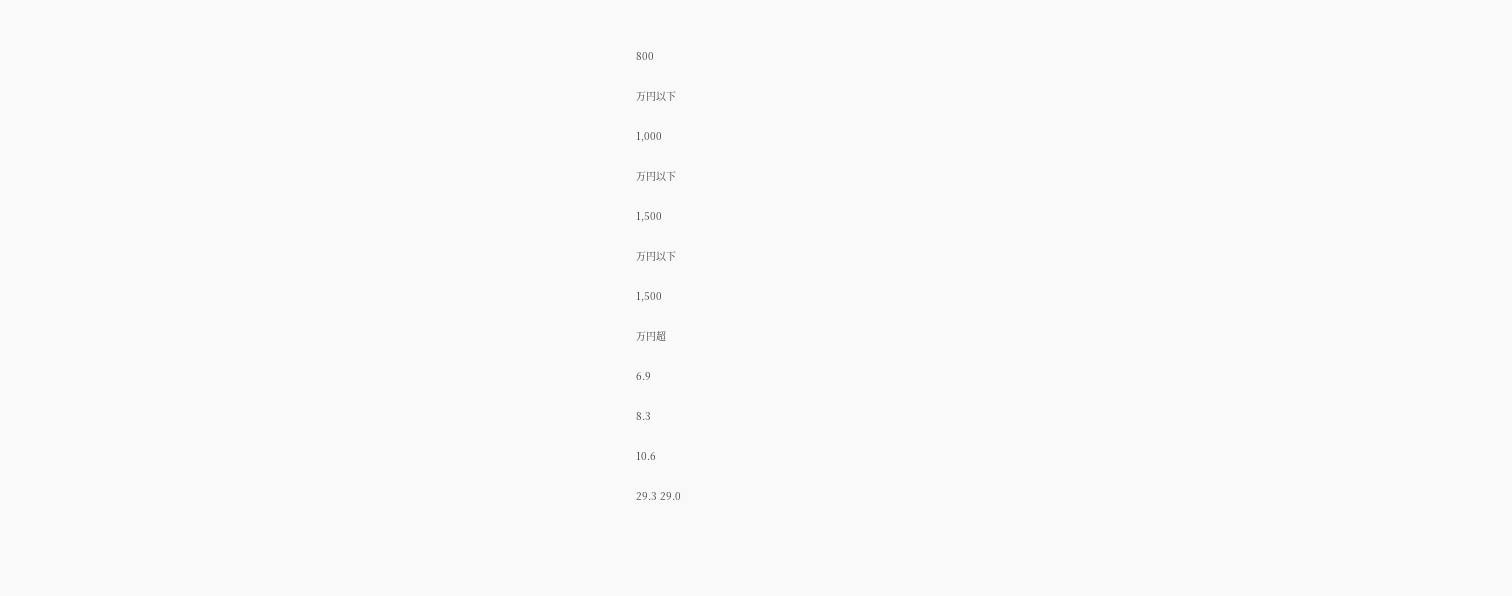800

万円以下

1,000

万円以下

1,500

万円以下

1,500

万円超

6.9

8.3

10.6

29.3 29.0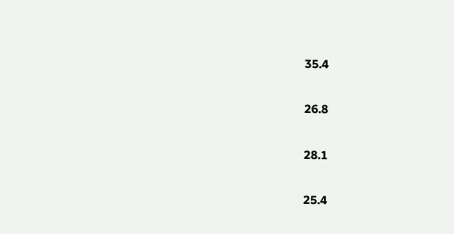35.4

26.8

28.1

25.4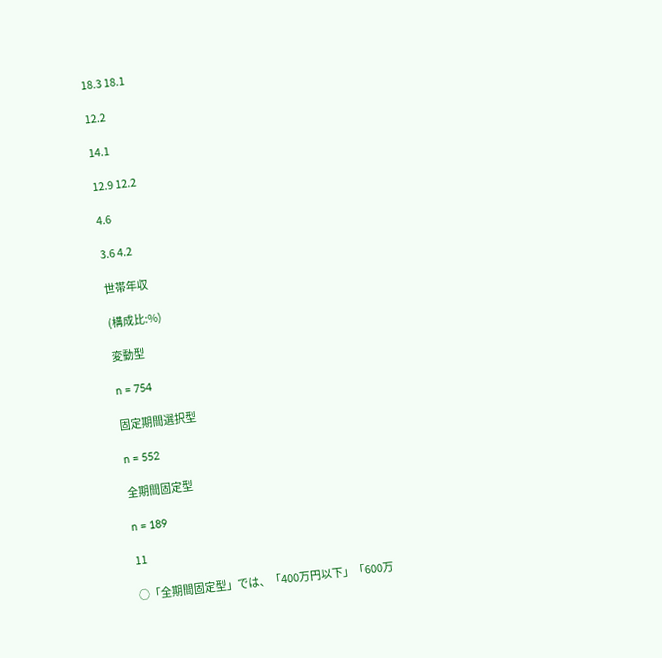18.3 18.1

12.2

14.1

12.9 12.2

4.6

3.6 4.2

世帯年収

(構成比:%)

変動型

n = 754

固定期間選択型

n = 552

全期間固定型

n = 189

11

○「全期間固定型」では、「400万円以下」「600万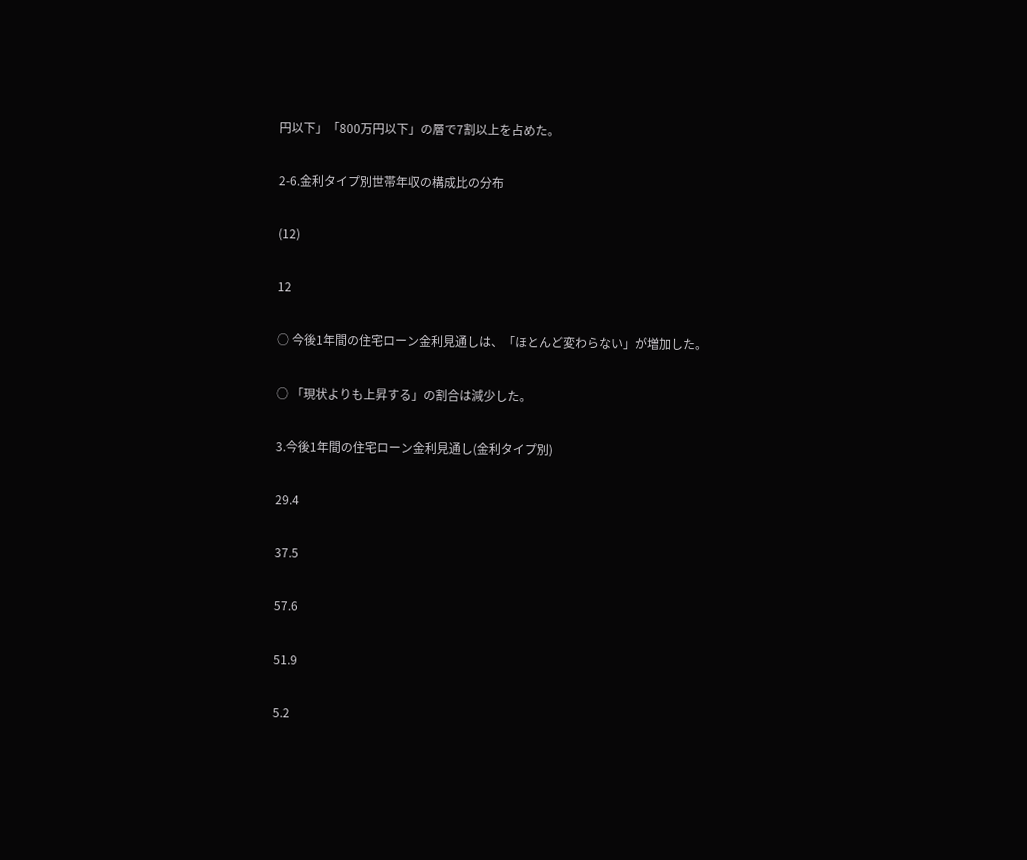円以下」「800万円以下」の層で7割以上を占めた。

2-6.金利タイプ別世帯年収の構成比の分布

(12)

12

○ 今後1年間の住宅ローン金利見通しは、「ほとんど変わらない」が増加した。

○ 「現状よりも上昇する」の割合は減少した。

3.今後1年間の住宅ローン金利見通し(金利タイプ別)

29.4

37.5

57.6

51.9

5.2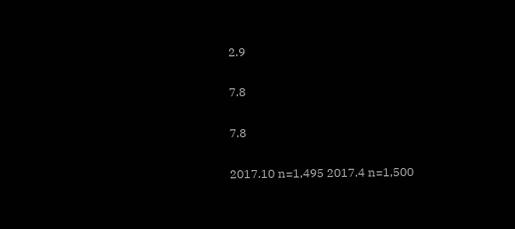2.9

7.8

7.8

2017.10 n=1,495 2017.4 n=1,500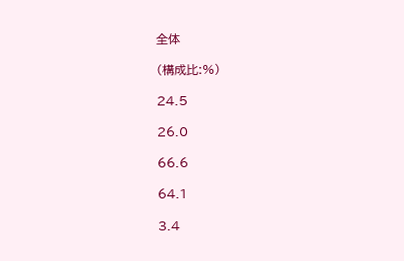全体

(構成比:%)

24.5

26.0

66.6

64.1

3.4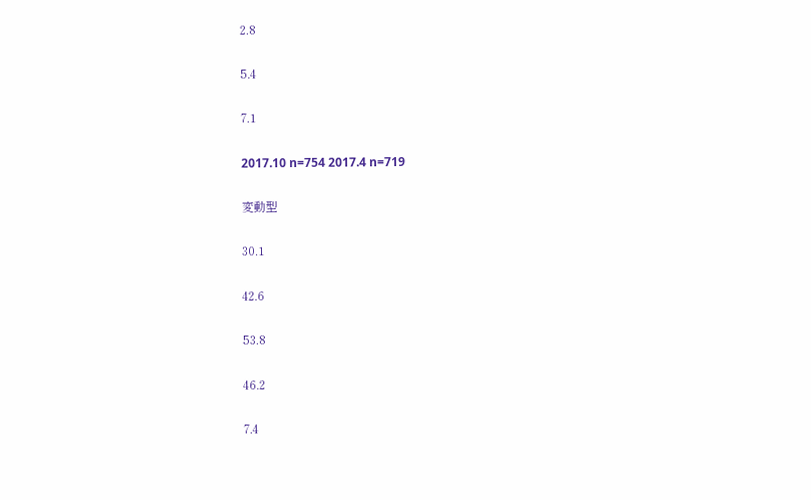2.8

5.4

7.1

2017.10 n=754 2017.4 n=719

変動型

30.1

42.6

53.8

46.2

7.4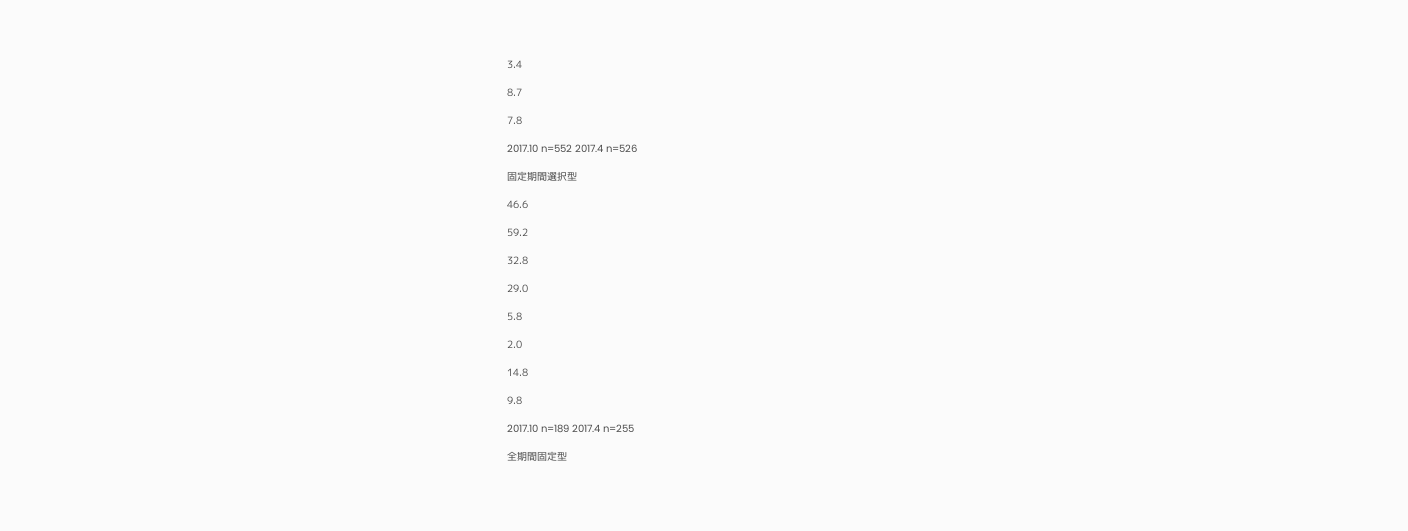3.4

8.7

7.8

2017.10 n=552 2017.4 n=526

固定期間選択型

46.6

59.2

32.8

29.0

5.8

2.0

14.8

9.8

2017.10 n=189 2017.4 n=255

全期間固定型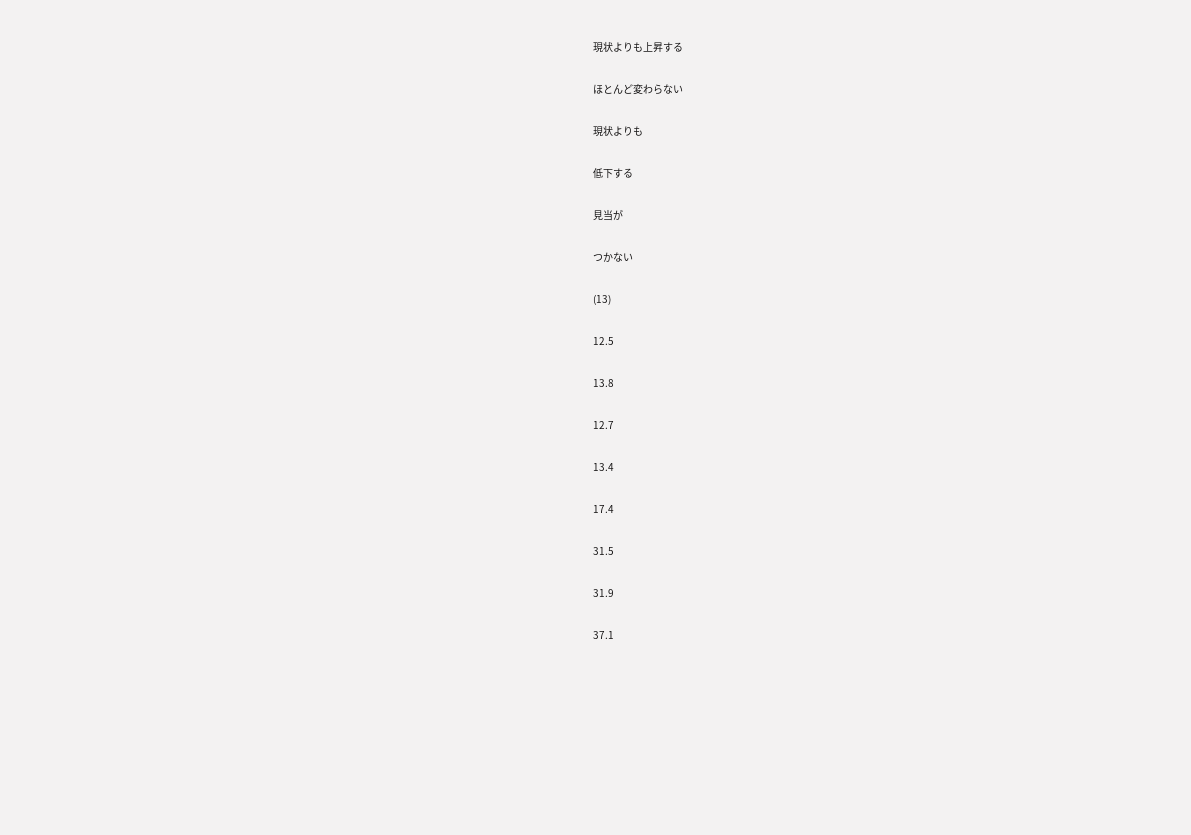現状よりも上昇する

ほとんど変わらない

現状よりも

低下する

見当が

つかない

(13)

12.5

13.8

12.7

13.4

17.4

31.5

31.9

37.1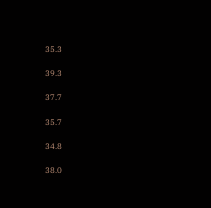35.3

39.3

37.7

35.7

34.8

38.0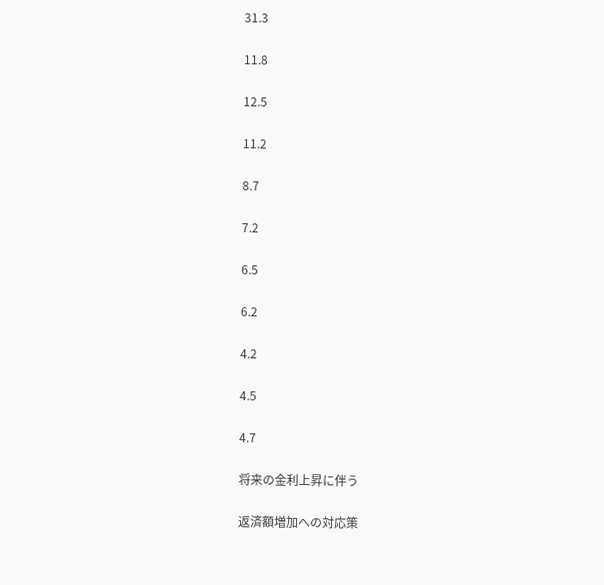31.3

11.8

12.5

11.2

8.7

7.2

6.5

6.2

4.2

4.5

4.7

将来の金利上昇に伴う

返済額増加への対応策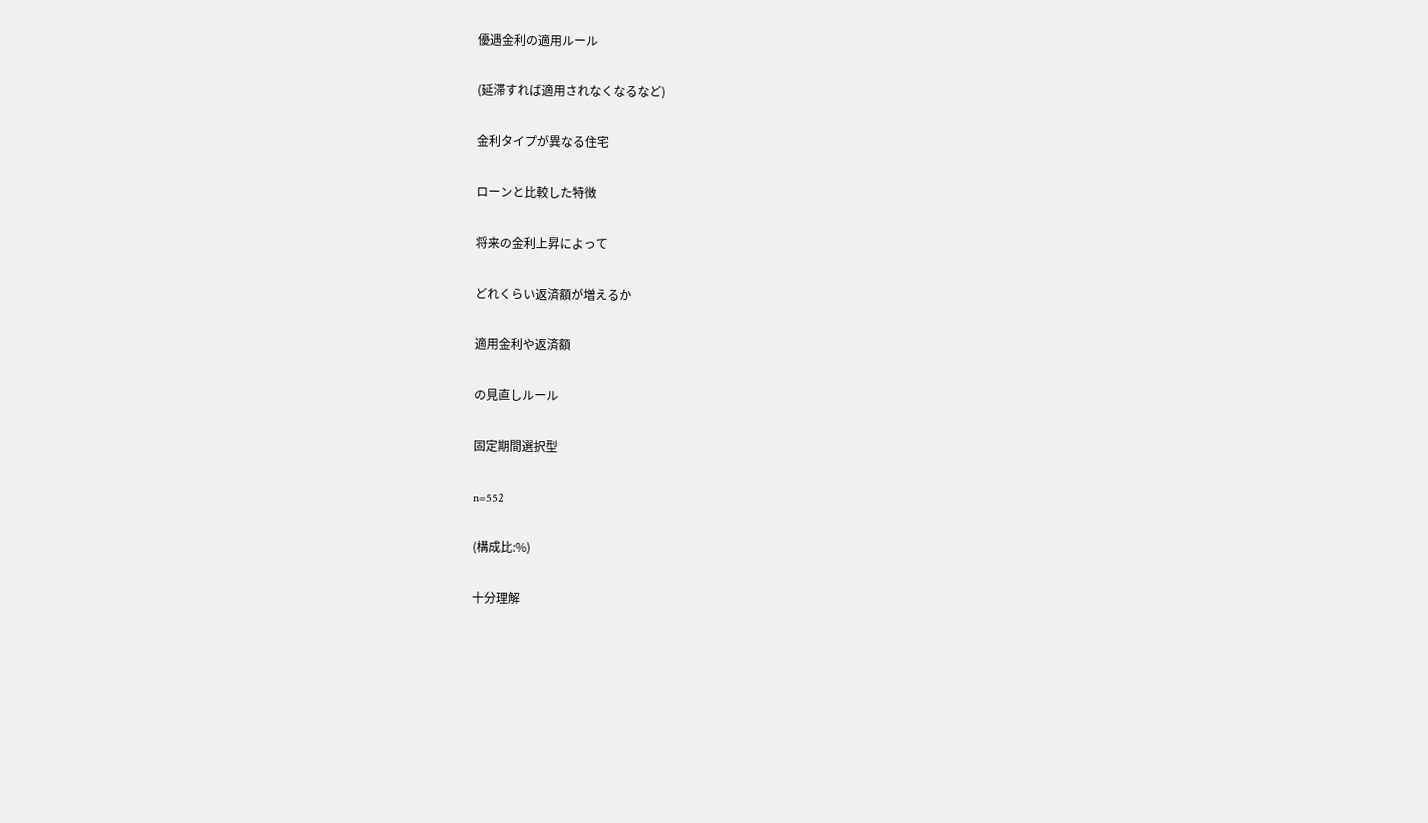優遇金利の適用ルール

(延滞すれば適用されなくなるなど)

金利タイプが異なる住宅

ローンと比較した特徴

将来の金利上昇によって

どれくらい返済額が増えるか

適用金利や返済額

の見直しルール

固定期間選択型

n=552

(構成比:%)

十分理解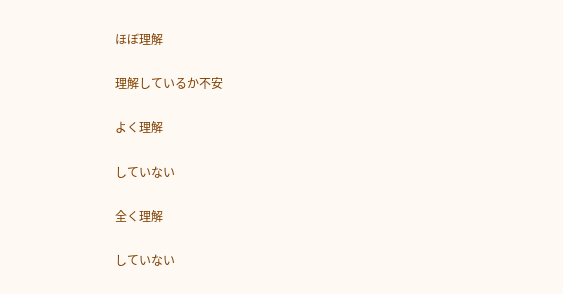ほぼ理解

理解しているか不安

よく理解

していない

全く理解

していない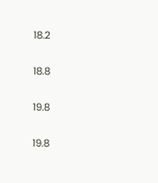18.2

18.8

19.8

19.8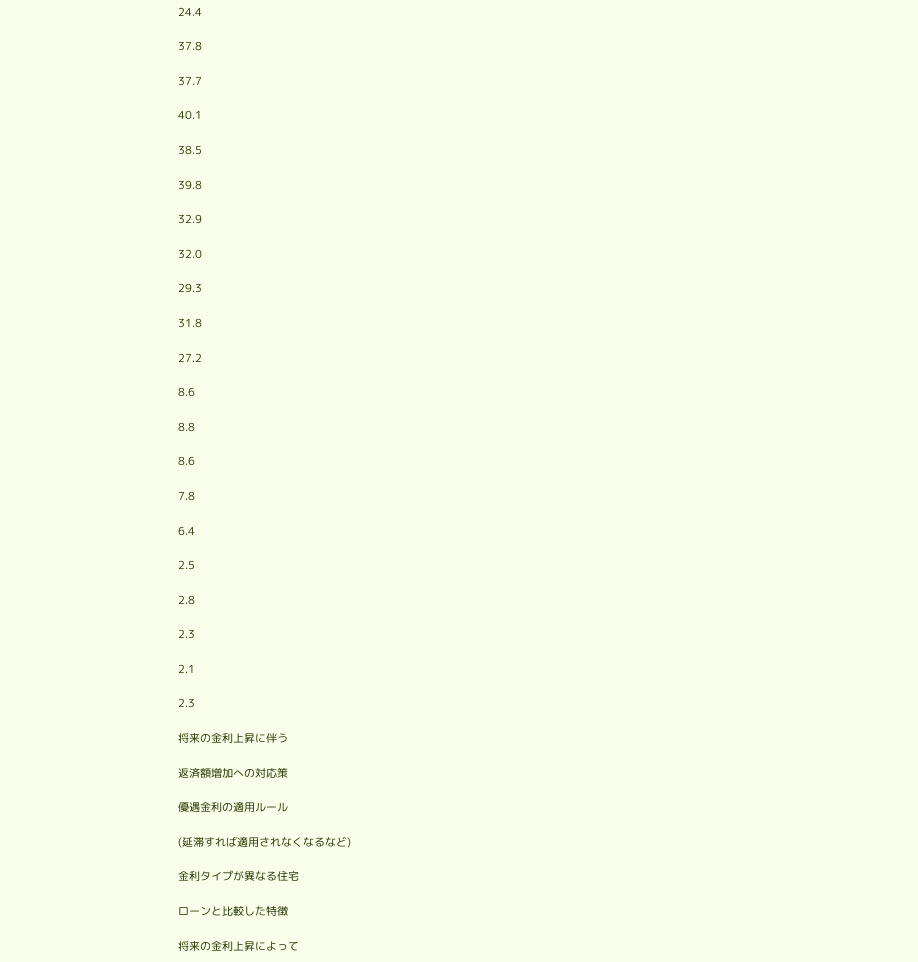24.4

37.8

37.7

40.1

38.5

39.8

32.9

32.0

29.3

31.8

27.2

8.6

8.8

8.6

7.8

6.4

2.5

2.8

2.3

2.1

2.3

将来の金利上昇に伴う

返済額増加への対応策

優遇金利の適用ルール

(延滞すれば適用されなくなるなど)

金利タイプが異なる住宅

ローンと比較した特徴

将来の金利上昇によって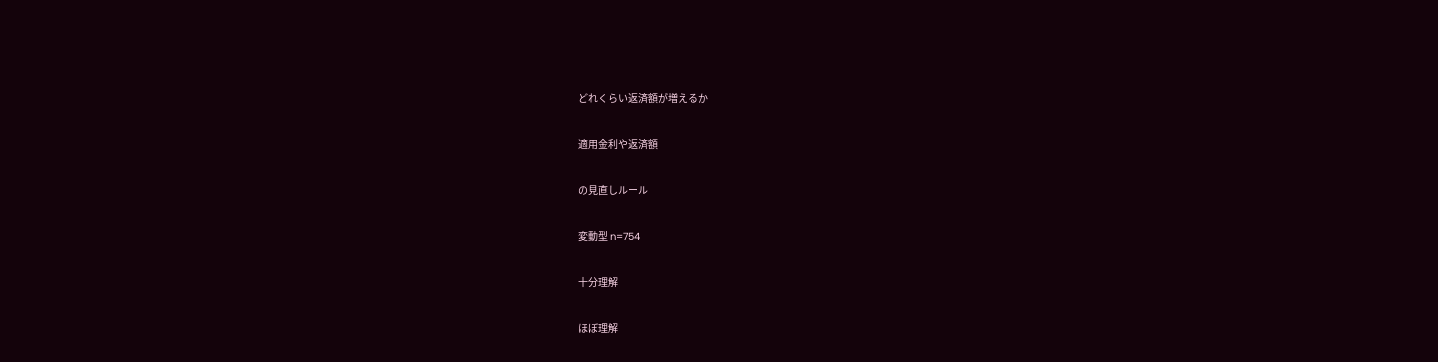どれくらい返済額が増えるか

適用金利や返済額

の見直しルール

変動型 n=754

十分理解

ほぼ理解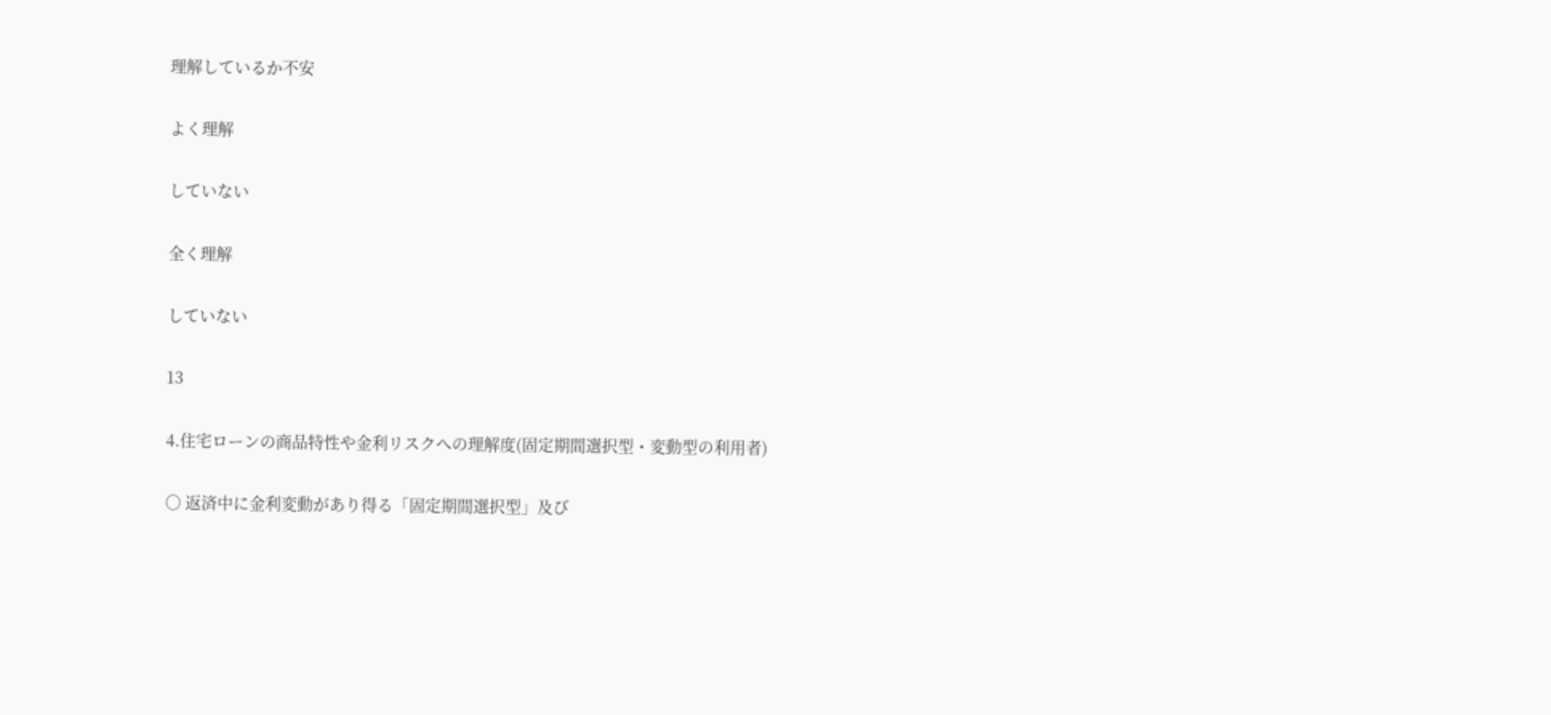理解しているか不安

よく理解

していない

全く理解

していない

13

4.住宅ローンの商品特性や金利リスクへの理解度(固定期間選択型・変動型の利用者)

○ 返済中に金利変動があり得る「固定期間選択型」及び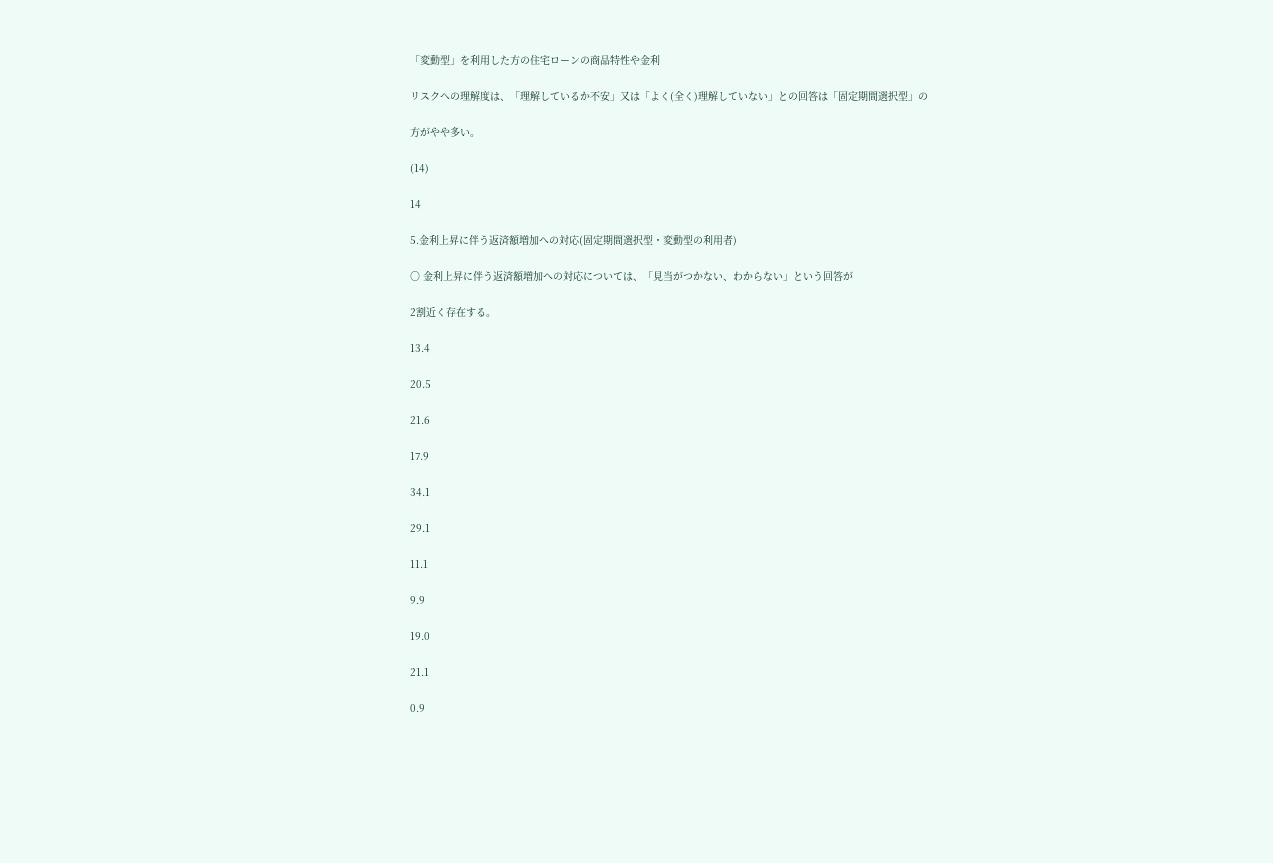「変動型」を利用した方の住宅ローンの商品特性や金利

リスクへの理解度は、「理解しているか不安」又は「よく(全く)理解していない」との回答は「固定期間選択型」の

方がやや多い。

(14)

14

5.金利上昇に伴う返済額増加への対応(固定期間選択型・変動型の利用者)

○ 金利上昇に伴う返済額増加への対応については、「見当がつかない、わからない」という回答が

2割近く存在する。

13.4

20.5

21.6

17.9

34.1

29.1

11.1

9.9

19.0

21.1

0.9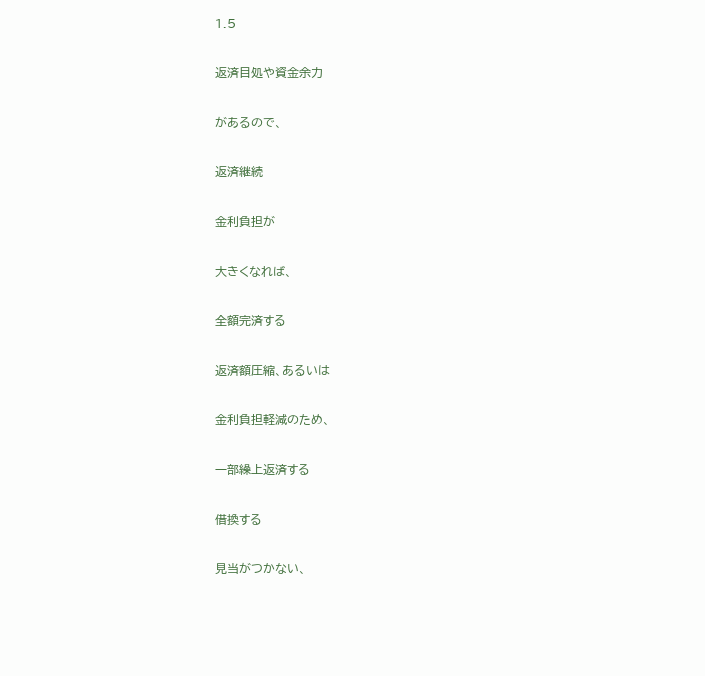1.5

返済目処や資金余力

があるので、

返済継続

金利負担が

大きくなれば、

全額完済する

返済額圧縮、あるいは

金利負担軽減のため、

一部繰上返済する

借換する

見当がつかない、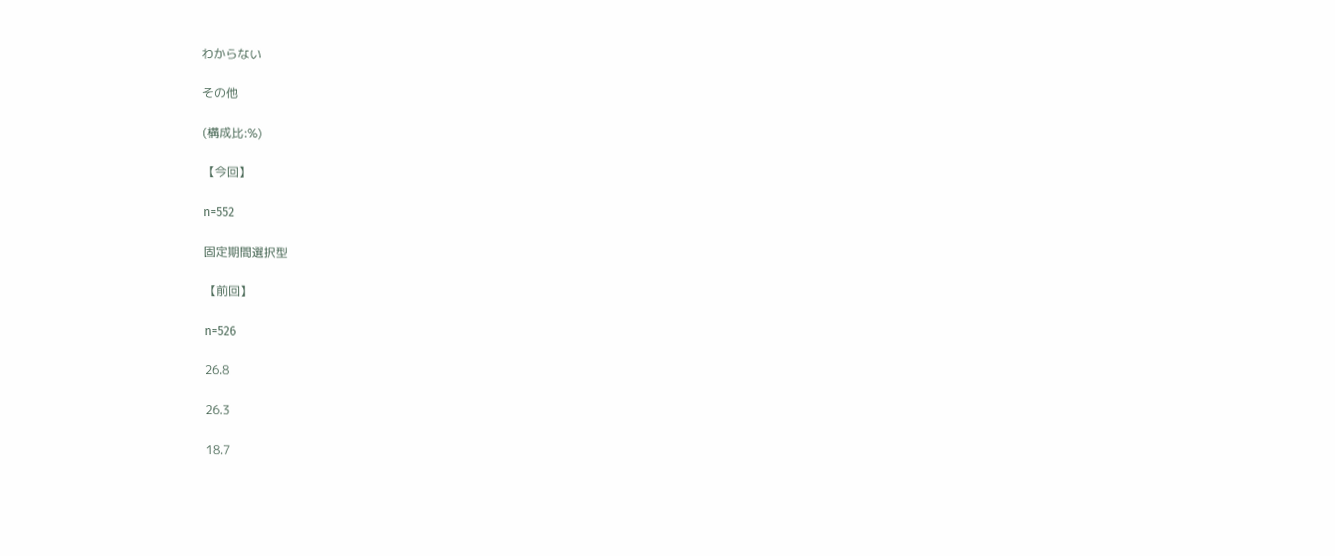わからない

その他

(構成比:%)

【今回】

n=552

固定期間選択型

【前回】

n=526

26.8

26.3

18.7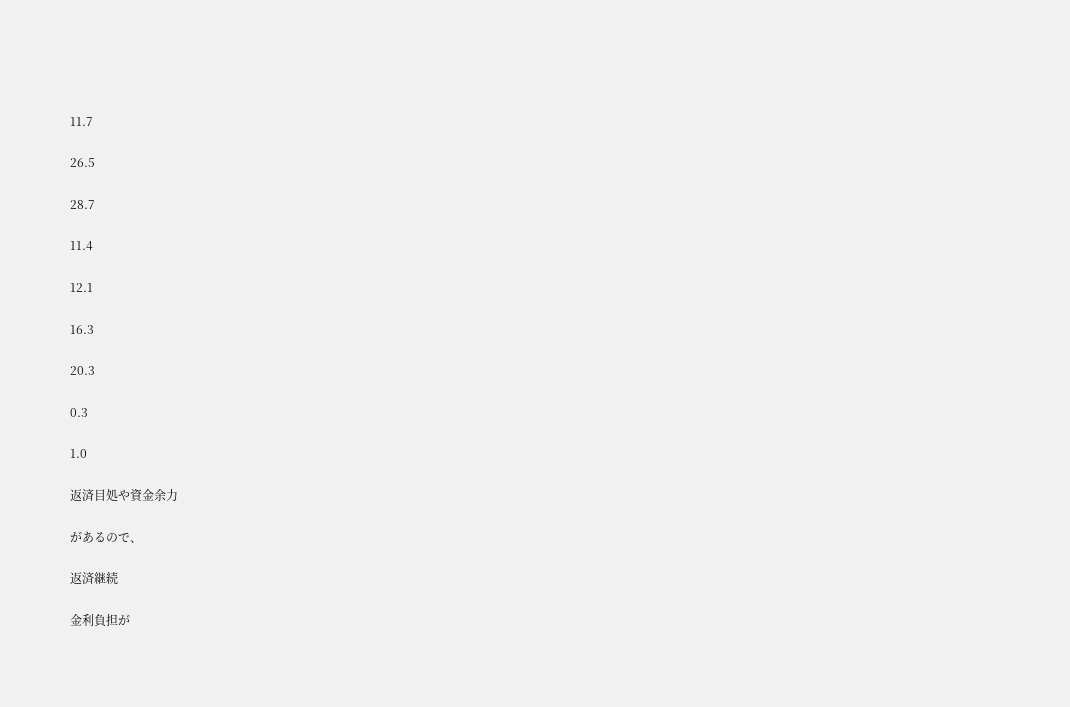11.7

26.5

28.7

11.4

12.1

16.3

20.3

0.3

1.0

返済目処や資金余力

があるので、

返済継続

金利負担が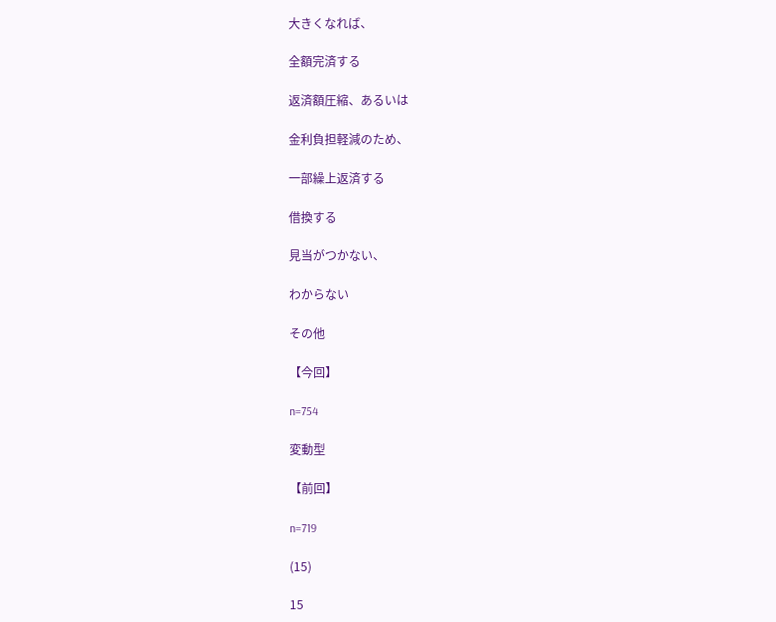大きくなれば、

全額完済する

返済額圧縮、あるいは

金利負担軽減のため、

一部繰上返済する

借換する

見当がつかない、

わからない

その他

【今回】

n=754

変動型

【前回】

n=719

(15)

15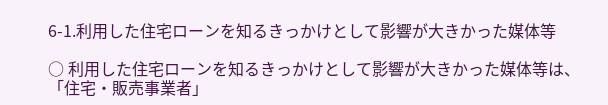6-1.利用した住宅ローンを知るきっかけとして影響が大きかった媒体等

○ 利用した住宅ローンを知るきっかけとして影響が大きかった媒体等は、「住宅・販売事業者」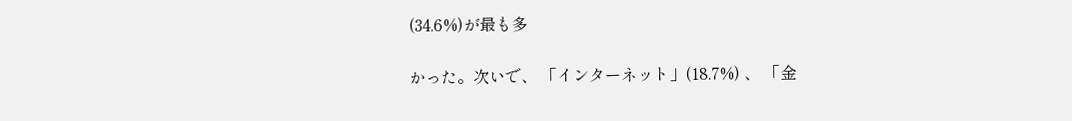(34.6%)が最も多

かった。次いで、 「インターネット」(18.7%) 、 「金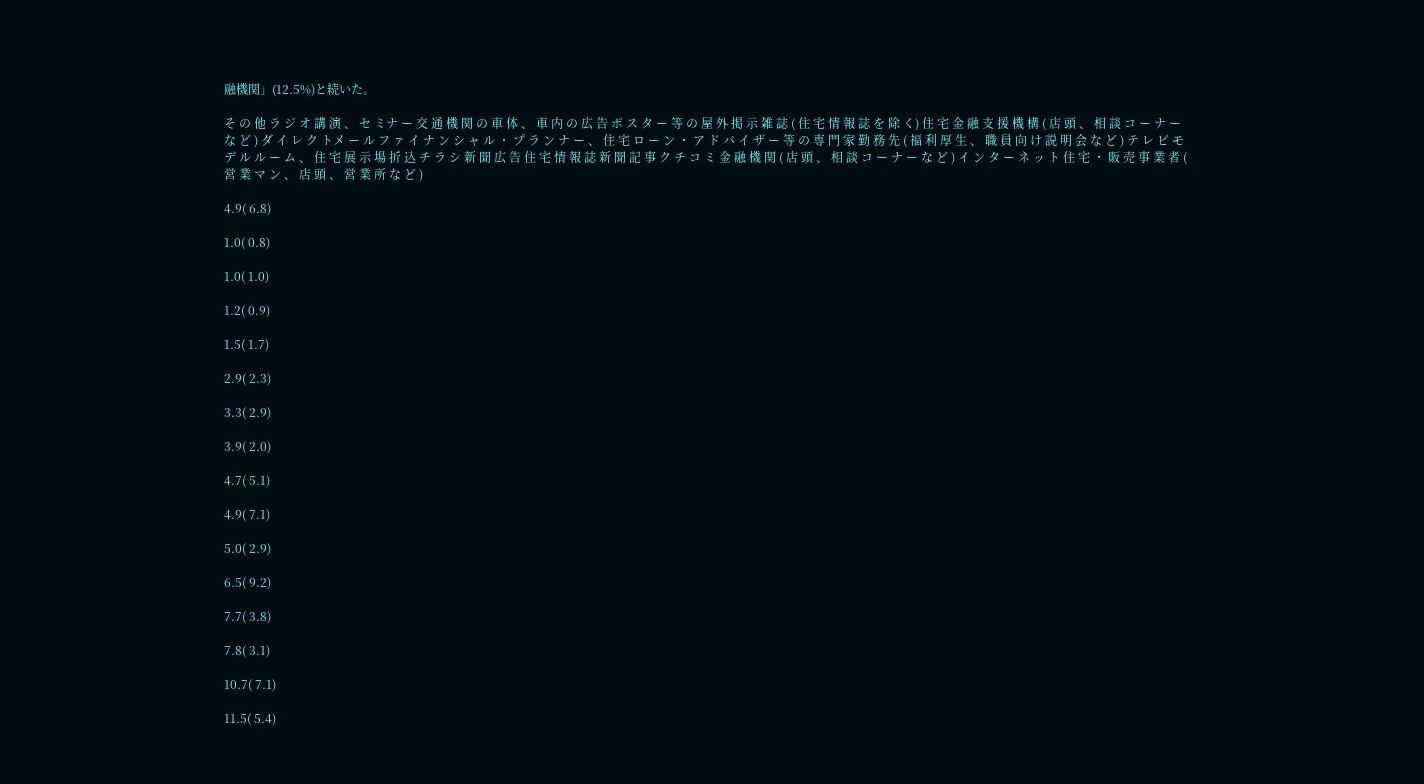融機関」(12.5%)と続いた。

そ の 他 ラ ジ オ 講 演 、 セ ミナ ー 交 通 機 関 の 車 体 、 車 内 の 広 告 ポ ス タ ー 等 の 屋 外 掲 示 雑 誌 ( 住 宅 情 報 誌 を 除 く) 住 宅 金 融 支 援 機 構 ( 店 頭 、 相 談 コ ー ナ ー な ど ) ダ イ レ ク トメ ー ル フ ァ イ ナ ン シ ャ ル ・ プ ラ ン ナ ー 、 住 宅 ロ ー ン ・ ア ド バ イ ザ ー 等 の 専 門 家 勤 務 先 ( 福 利 厚 生 、 職 員 向 け 説 明 会 な ど ) テ レ ビ モ デ ル ル ー ム 、 住 宅 展 示 場 折 込 チ ラ シ 新 聞 広 告 住 宅 情 報 誌 新 聞 記 事 ク チ コ ミ 金 融 機 関 ( 店 頭 、 相 談 コ ー ナ ー な ど ) イ ン タ ー ネ ッ ト 住 宅 ・ 販 売 事 業 者 ( 営 業 マ ン 、 店 頭 、 営 業 所 な ど )

4.9( 6.8)

1.0( 0.8)

1.0( 1.0)

1.2( 0.9)

1.5( 1.7)

2.9( 2.3)

3.3( 2.9)

3.9( 2.0)

4.7( 5.1)

4.9( 7.1)

5.0( 2.9)

6.5( 9.2)

7.7( 3.8)

7.8( 3.1)

10.7( 7.1)

11.5( 5.4)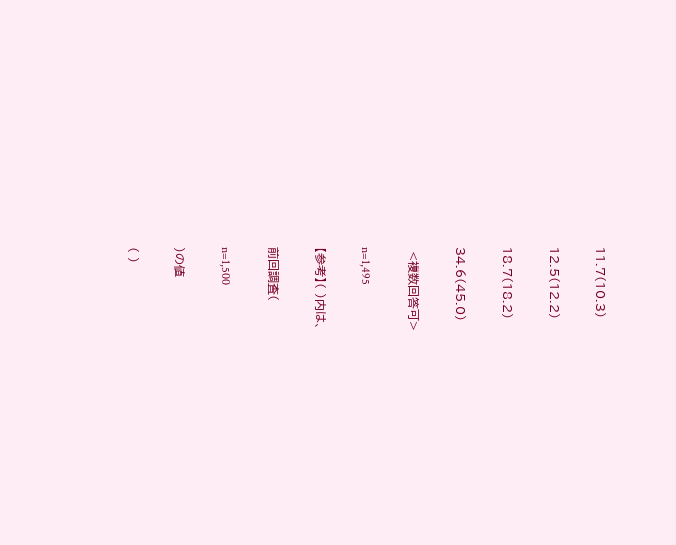11.7(10.3)

12.5(12.2)

18.7(18.2)

34.6(45.0)

 <複数回答可>

n=1,495

【参考】( )内は、

前回調査(

n=1,500

)の値

( )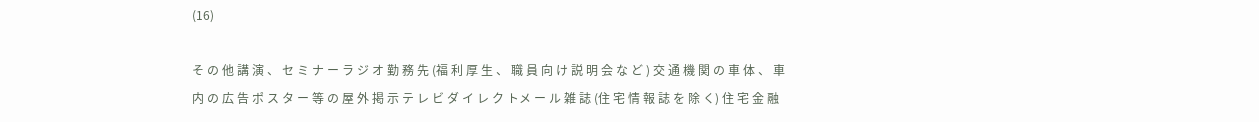(16)

そ の 他 講 演 、 セ ミ ナ ー ラ ジ オ 勤 務 先 (福 利 厚 生 、 職 員 向 け 説 明 会 な ど ) 交 通 機 関 の 車 体 、 車 内 の 広 告 ポ ス タ ー 等 の 屋 外 掲 示 テ レ ビ ダ イ レ ク トメ ー ル 雑 誌 (住 宅 情 報 誌 を 除 く) 住 宅 金 融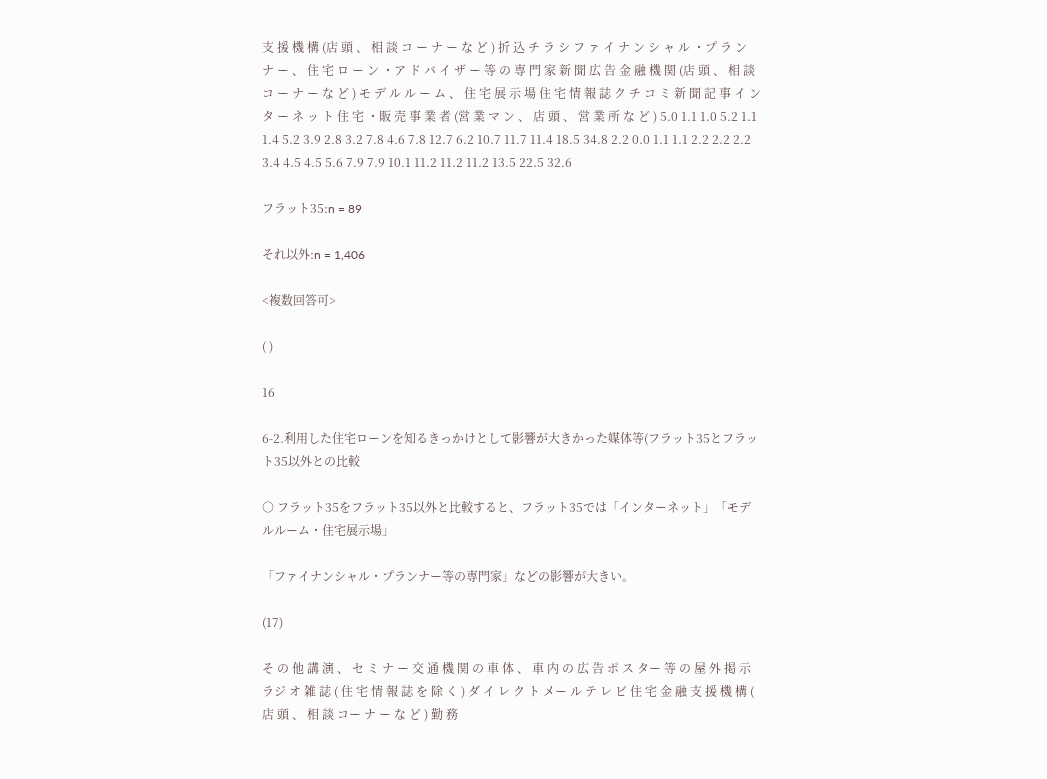支 援 機 構 (店 頭 、 相 談 コ ー ナ ー な ど ) 折 込 チ ラ シ フ ァ イ ナ ン シ ャ ル ・プ ラ ン ナ ー 、 住 宅 ロ ー ン ・ア ド バ イ ザ ー 等 の 専 門 家 新 聞 広 告 金 融 機 関 (店 頭 、 相 談 コ ー ナ ー な ど ) モ デ ル ル ー ム 、 住 宅 展 示 場 住 宅 情 報 誌 ク チ コ ミ 新 聞 記 事 イ ン タ ー ネ ッ ト 住 宅 ・販 売 事 業 者 (営 業 マ ン 、 店 頭 、 営 業 所 な ど ) 5.0 1.1 1.0 5.2 1.1 1.4 5.2 3.9 2.8 3.2 7.8 4.6 7.8 12.7 6.2 10.7 11.7 11.4 18.5 34.8 2.2 0.0 1.1 1.1 2.2 2.2 2.2 3.4 4.5 4.5 5.6 7.9 7.9 10.1 11.2 11.2 11.2 13.5 22.5 32.6

フラット35:n = 89

それ以外:n = 1,406

<複数回答可>

( )

16

6-2.利用した住宅ローンを知るきっかけとして影響が大きかった媒体等(フラット35とフラット35以外との比較

○ フラット35をフラット35以外と比較すると、フラット35では「インターネット」「モデルルーム・住宅展示場」

「ファイナンシャル・プランナー等の専門家」などの影響が大きい。

(17)

そ の 他 講 演 、 セ ミ ナ ー 交 通 機 関 の 車 体 、 車 内 の 広 告 ポ ス ター 等 の 屋 外 掲 示 ラジ オ 雑 誌 ( 住 宅 情 報 誌 を 除 く ) ダ イ レ ク ト メー ル テ レ ビ 住 宅 金 融 支 援 機 構 ( 店 頭 、 相 談 コー ナ ー な ど ) 勤 務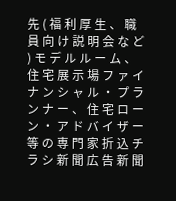先 ( 福 利 厚 生 、 職 員 向 け 説 明 会 な ど ) モ デ ル ル ー ム 、 住 宅 展 示 場 フ ァ イ ナ ン シ ャ ル ・ プ ラン ナ ー 、 住 宅 ロ ー ン ・ ア ド バ イ ザ ー 等 の 専 門 家 折 込 チ ラ シ 新 聞 広 告 新 聞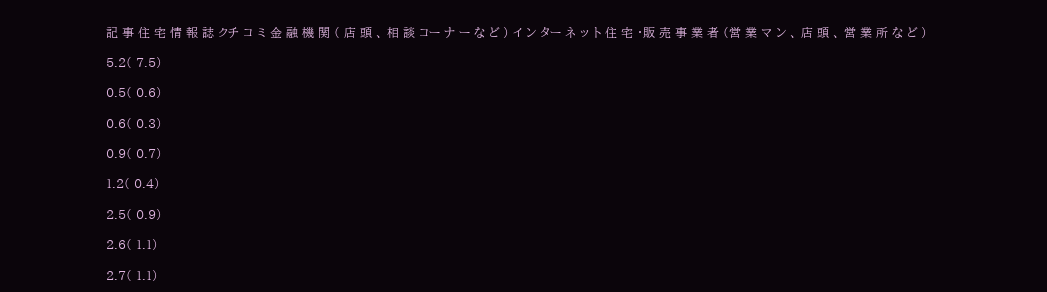記 事 住 宅 情 報 誌 クチ コ ミ 金 融 機 関 ( 店 頭 、 相 談 コー ナ ー な ど ) イ ン ター ネ ッ ト 住 宅 ・販 売 事 業 者 (営 業 マ ン 、 店 頭 、 営 業 所 な ど )

5.2( 7.5)

0.5( 0.6)

0.6( 0.3)

0.9( 0.7)

1.2( 0.4)

2.5( 0.9)

2.6( 1.1)

2.7( 1.1)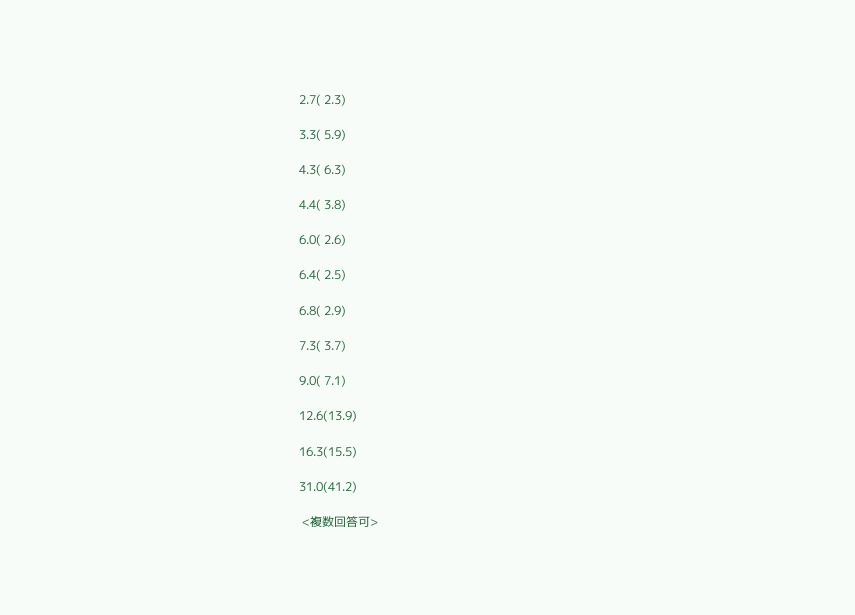2.7( 2.3)

3.3( 5.9)

4.3( 6.3)

4.4( 3.8)

6.0( 2.6)

6.4( 2.5)

6.8( 2.9)

7.3( 3.7)

9.0( 7.1)

12.6(13.9)

16.3(15.5)

31.0(41.2)

 <複数回答可>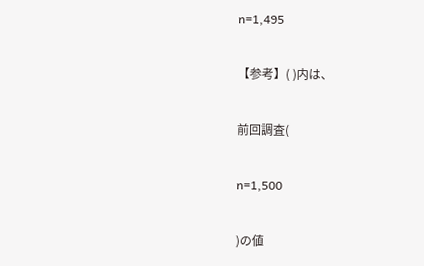n=1,495

【参考】( )内は、

前回調査(

n=1,500

)の値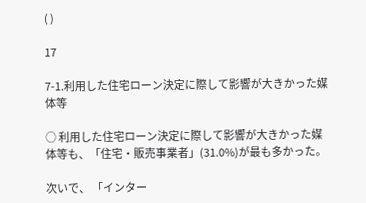( )

17

7-1.利用した住宅ローン決定に際して影響が大きかった媒体等

○ 利用した住宅ローン決定に際して影響が大きかった媒体等も、「住宅・販売事業者」(31.0%)が最も多かった。

次いで、 「インター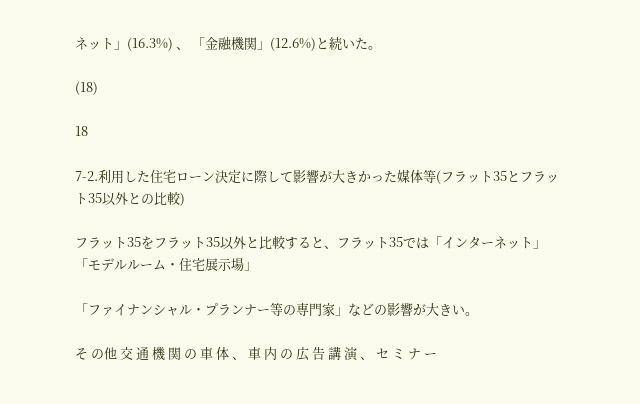ネット」(16.3%) 、 「金融機関」(12.6%)と続いた。

(18)

18

7-2.利用した住宅ローン決定に際して影響が大きかった媒体等(フラット35とフラット35以外との比較)

フラット35をフラット35以外と比較すると、フラット35では「インターネット」「モデルルーム・住宅展示場」

「ファイナンシャル・プランナー等の専門家」などの影響が大きい。

そ の他 交 通 機 関 の 車 体 、 車 内 の 広 告 講 演 、 セ ミ ナ ー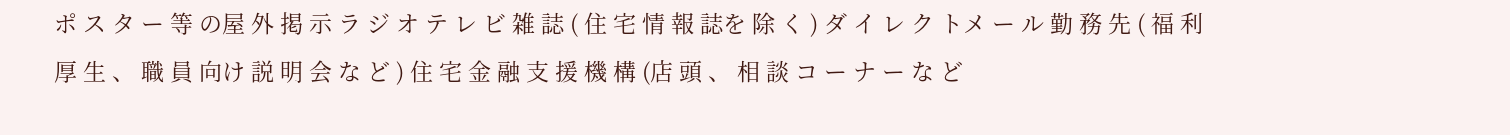ポ ス タ ー 等 の屋 外 掲 示 ラ ジ オ テ レ ビ 雑 誌 ( 住 宅 情 報 誌を 除 く ) ダ イ レ ク トメ ー ル 勤 務 先 ( 福 利 厚 生 、 職 員 向け 説 明 会 な ど ) 住 宅 金 融 支 援 機 構 (店 頭 、 相 談 コ ー ナ ー な ど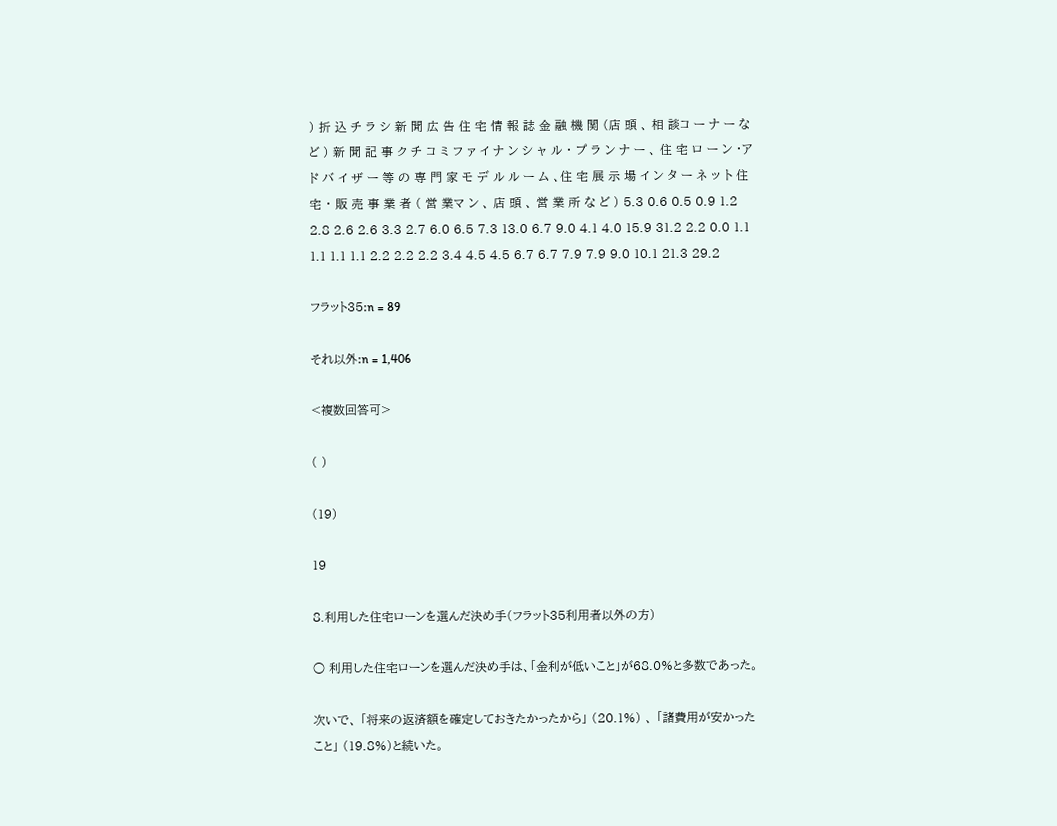) 折 込 チ ラ シ 新 聞 広 告 住 宅 情 報 誌 金 融 機 関 (店 頭 、 相 談コ ー ナ ー な ど ) 新 聞 記 事 ク チ コ ミ フ ァ イ ナ ン シ ャ ル ・ プ ラ ン ナ ー 、 住 宅 ロ ー ン ・ア ド バ イ ザ ー 等 の 専 門 家 モ デ ル ル ー ム 、住 宅 展 示 場 イ ン タ ー ネ ッ ト 住 宅 ・ 販 売 事 業 者 ( 営 業マ ン 、 店 頭 、 営 業 所 な ど ) 5.3 0.6 0.5 0.9 1.2 2.8 2.6 2.6 3.3 2.7 6.0 6.5 7.3 13.0 6.7 9.0 4.1 4.0 15.9 31.2 2.2 0.0 1.1 1.1 1.1 1.1 2.2 2.2 2.2 3.4 4.5 4.5 6.7 6.7 7.9 7.9 9.0 10.1 21.3 29.2

フラット35:n = 89

それ以外:n = 1,406

<複数回答可>

( )

(19)

19

8.利用した住宅ローンを選んだ決め手(フラット35利用者以外の方)

○ 利用した住宅ローンを選んだ決め手は、「金利が低いこと」が68.0%と多数であった。

次いで、 「将来の返済額を確定しておきたかったから」 (20.1%) 、 「諸費用が安かったこと」 (19.8%)と続いた。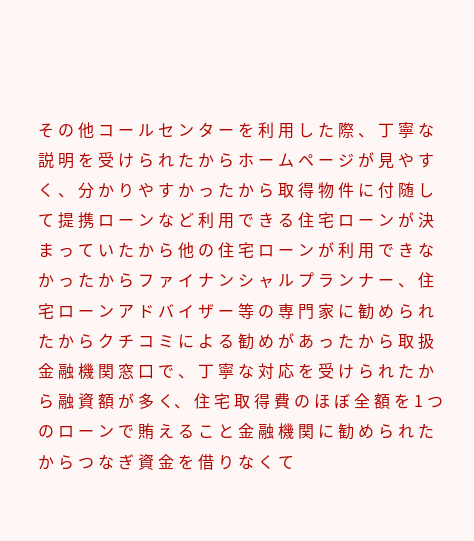そ の 他 コ ー ル セ ン タ ー を 利 用 し た 際 、 丁 寧 な 説 明 を 受 け ら れ た か ら ホ ー ム ペ ー ジ が 見 や す く 、 分 か り や す か っ た か ら 取 得 物 件 に 付 随 し て 提 携 ロ ー ン な ど 利 用 で き る 住 宅 ロ ー ン が 決 ま っ て い た か ら 他 の 住 宅 ロ ー ン が 利 用 で き な か っ た か ら フ ァ イ ナ ン シ ャ ル プ ラ ン ナ ー 、 住 宅 ロ ー ン ア ド バ イ ザ ー 等 の 専 門 家 に 勧 め ら れ た か ら ク チ コ ミ に よ る 勧 め が あ っ た か ら 取 扱 金 融 機 関 窓 口 で 、 丁 寧 な 対 応 を 受 け ら れ た か ら 融 資 額 が 多 く、 住 宅 取 得 費 の ほ ぼ 全 額 を 1 つ の ロ ー ン で 賄 え る こ と 金 融 機 関 に 勧 め ら れ た か ら つ な ぎ 資 金 を 借 り な く て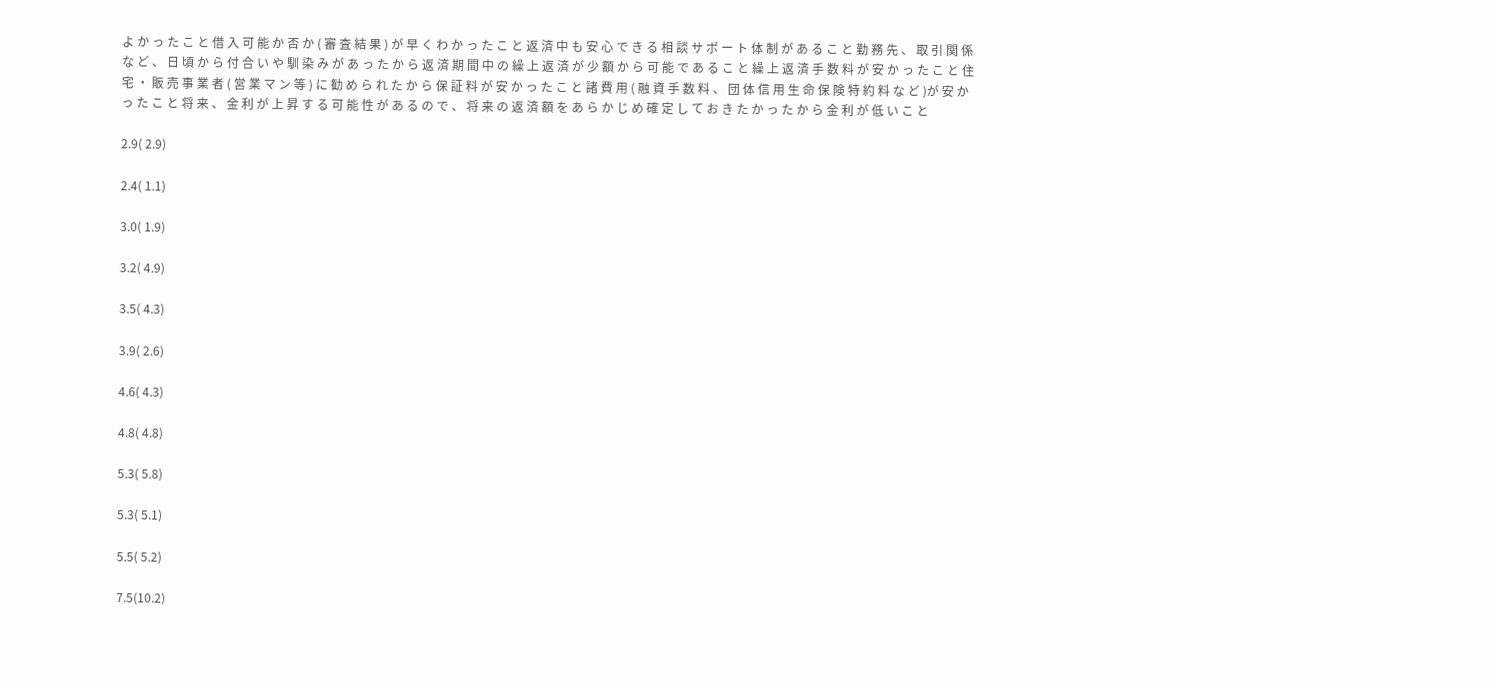よ か っ た こ と 借 入 可 能 か 否 か ( 審 査 結 果 ) が 早 く わ か っ た こ と 返 済 中 も 安 心 で き る 相 談 サ ポ ー ト 体 制 が あ る こ と 勤 務 先 、 取 引 関 係 な ど 、 日 頃 か ら 付 合 い や 馴 染 み が あ っ た か ら 返 済 期 間 中 の 繰 上 返 済 が 少 額 か ら 可 能 で あ る こ と 繰 上 返 済 手 数 料 が 安 か っ た こ と 住 宅 ・ 販 売 事 業 者 ( 営 業 マ ン 等 ) に 勧 め ら れ た か ら 保 証 料 が 安 か っ た こ と 諸 費 用 ( 融 資 手 数 料 、 団 体 信 用 生 命 保 険 特 約 料 な ど )が 安 か っ た こ と 将 来 、 金 利 が 上 昇 す る 可 能 性 が あ る の で 、 将 来 の 返 済 額 を あ ら か じ め 確 定 し て お き た か っ た か ら 金 利 が 低 い こ と

2.9( 2.9)

2.4( 1.1)

3.0( 1.9)

3.2( 4.9)

3.5( 4.3)

3.9( 2.6)

4.6( 4.3)

4.8( 4.8)

5.3( 5.8)

5.3( 5.1)

5.5( 5.2)

7.5(10.2)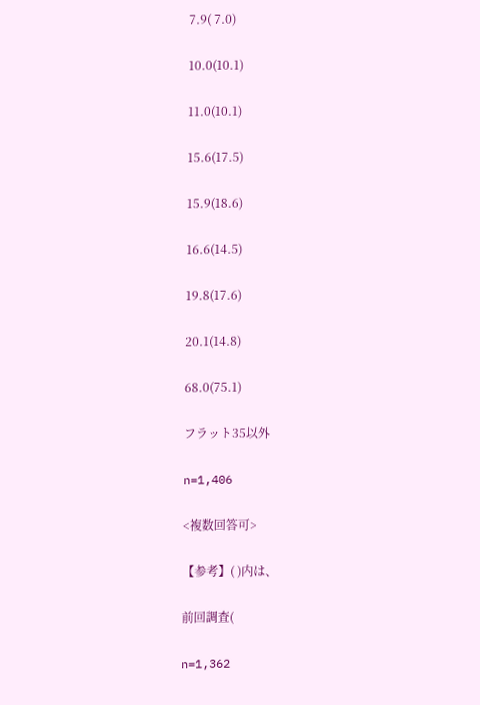7.9( 7.0)

10.0(10.1)

11.0(10.1)

15.6(17.5)

15.9(18.6)

16.6(14.5)

19.8(17.6)

20.1(14.8)

68.0(75.1)

フラット35以外

n=1,406

<複数回答可>

【参考】( )内は、

前回調査(

n=1,362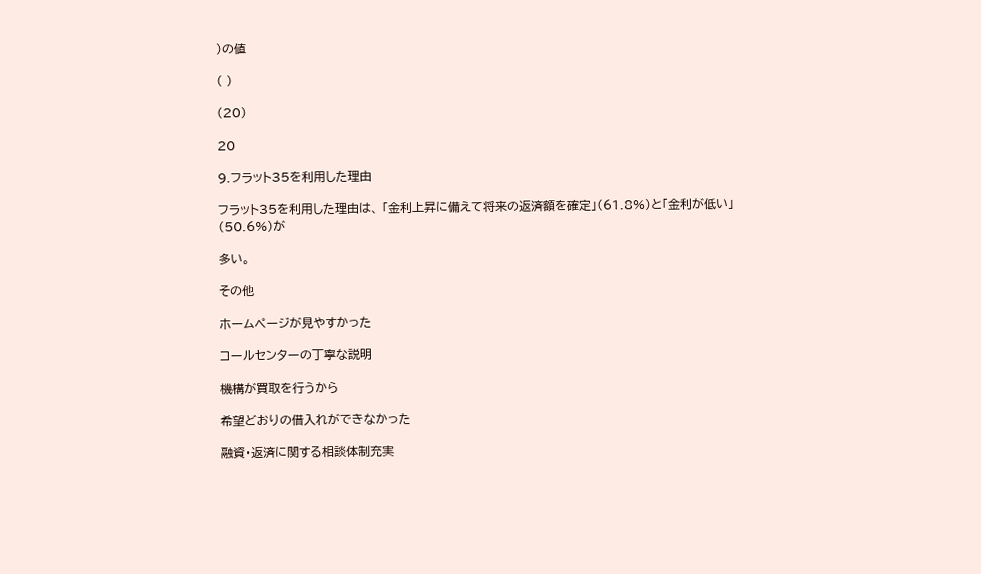)の値

( )

(20)

20

9.フラット35を利用した理由

フラット35を利用した理由は、 「金利上昇に備えて将来の返済額を確定」(61.8%)と「金利が低い」(50.6%)が

多い。

その他

ホームページが見やすかった

コールセンターの丁寧な説明

機構が買取を行うから

希望どおりの借入れができなかった

融資・返済に関する相談体制充実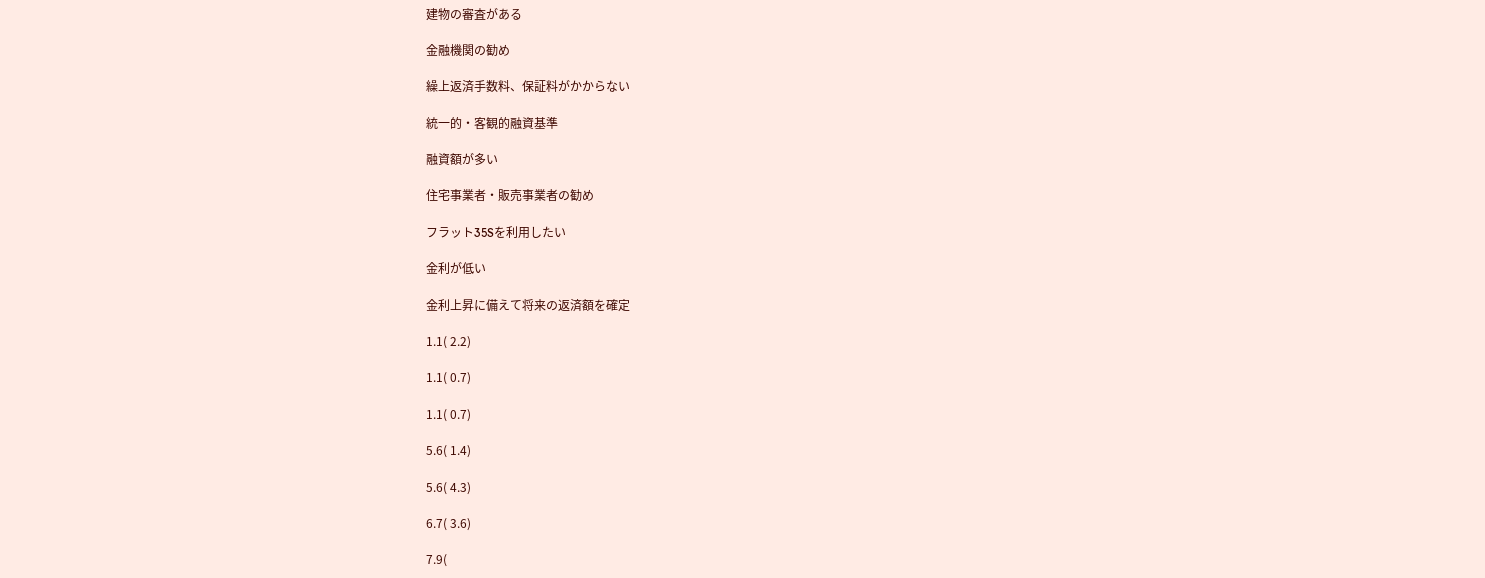建物の審査がある

金融機関の勧め

繰上返済手数料、保証料がかからない

統一的・客観的融資基準

融資額が多い

住宅事業者・販売事業者の勧め

フラット35Sを利用したい

金利が低い

金利上昇に備えて将来の返済額を確定

1.1( 2.2)

1.1( 0.7)

1.1( 0.7)

5.6( 1.4)

5.6( 4.3)

6.7( 3.6)

7.9(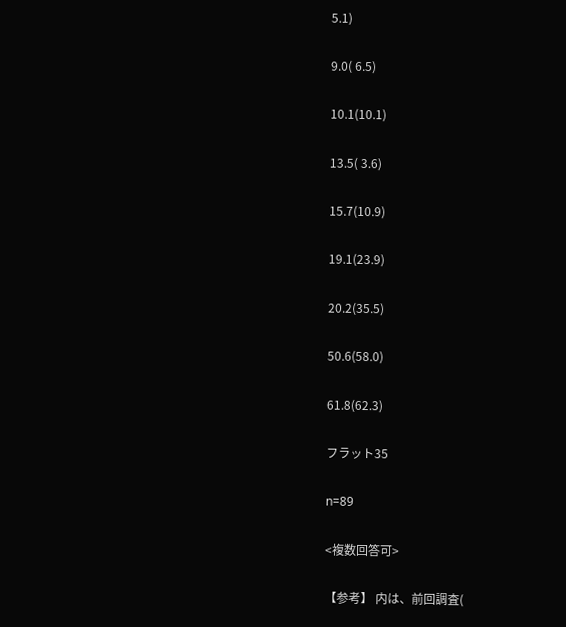5.1)

9.0( 6.5)

10.1(10.1)

13.5( 3.6)

15.7(10.9)

19.1(23.9)

20.2(35.5)

50.6(58.0)

61.8(62.3)

フラット35

n=89

<複数回答可>

【参考】 内は、前回調査(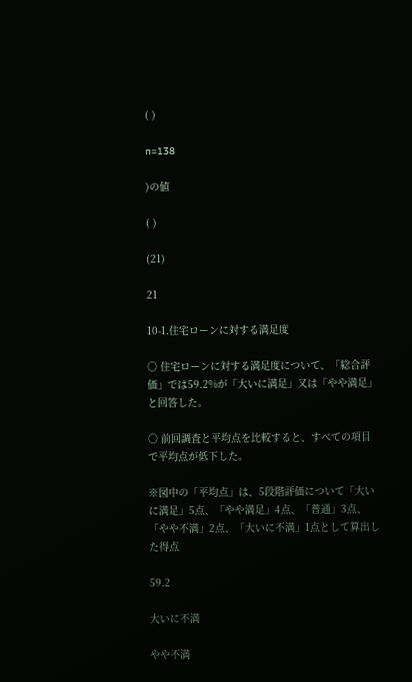( )

n=138

)の値

( )

(21)

21

10-1.住宅ローンに対する満足度

○ 住宅ローンに対する満足度について、「総合評価」では59.2%が「大いに満足」又は「やや満足」と回答した。

○ 前回調査と平均点を比較すると、すべての項目で平均点が低下した。

※図中の「平均点」は、5段階評価について「大いに満足」5点、「やや満足」4点、「普通」3点、「やや不満」2点、「大いに不満」1点として算出した得点

59.2

大いに不満

やや不満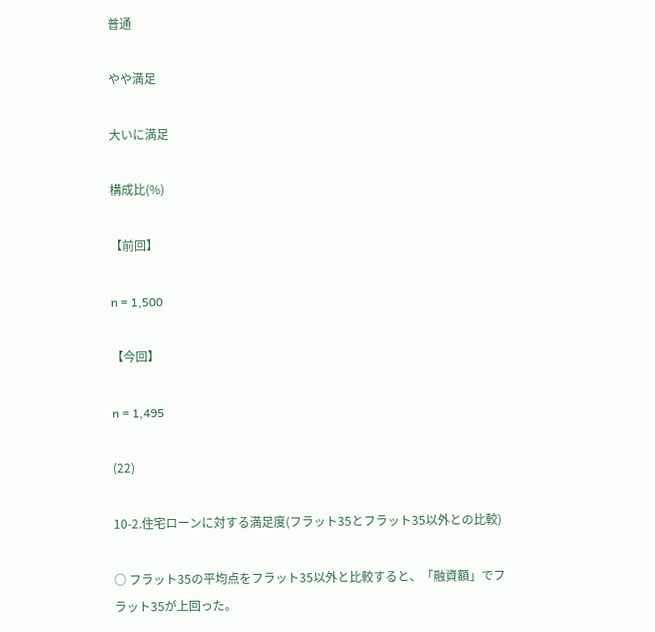普通

やや満足

大いに満足

構成比(%)

【前回】

n = 1,500

【今回】

n = 1,495

(22)

10-2.住宅ローンに対する満足度(フラット35とフラット35以外との比較)

○ フラット35の平均点をフラット35以外と比較すると、「融資額」でフラット35が上回った。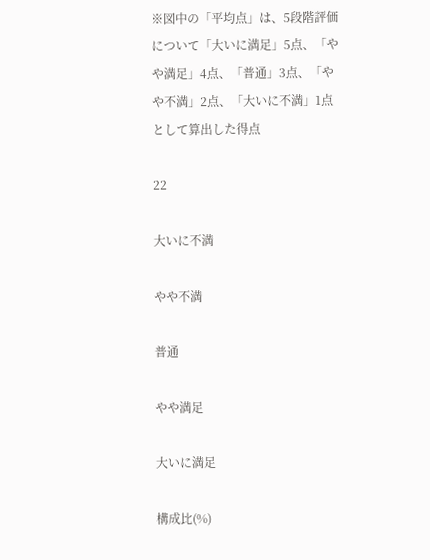※図中の「平均点」は、5段階評価について「大いに満足」5点、「やや満足」4点、「普通」3点、「やや不満」2点、「大いに不満」1点として算出した得点

22

大いに不満

やや不満

普通

やや満足

大いに満足

構成比(%)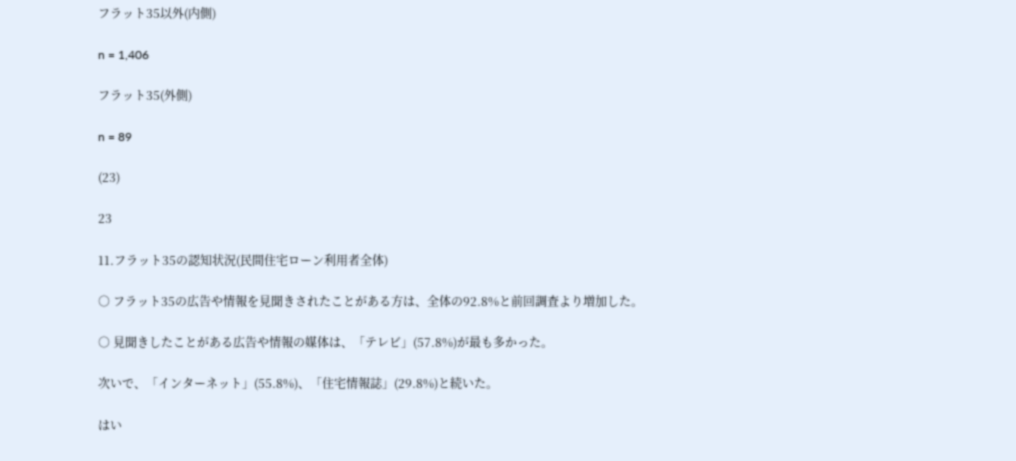フラット35以外(内側)

n = 1,406

フラット35(外側)

n = 89

(23)

23

11.フラット35の認知状況(民間住宅ローン利用者全体)

○ フラット35の広告や情報を見聞きされたことがある方は、全体の92.8%と前回調査より増加した。

○ 見聞きしたことがある広告や情報の媒体は、「テレビ」(57.8%)が最も多かった。

次いで、「インターネット」(55.8%)、「住宅情報誌」(29.8%)と続いた。

はい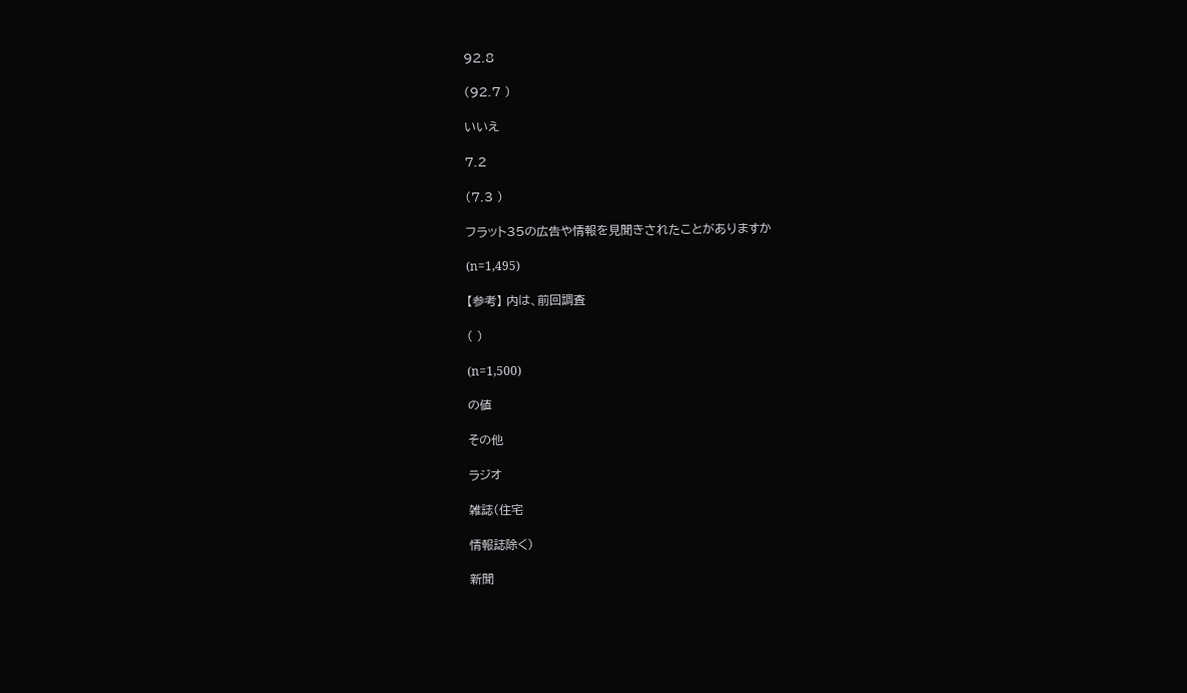92.8

(92.7 )

いいえ

7.2

(7.3 )

フラット35の広告や情報を見聞きされたことがありますか

(n=1,495)

【参考】 内は、前回調査

( )

(n=1,500)

の値

その他

ラジオ

雑誌(住宅

情報誌除く)

新聞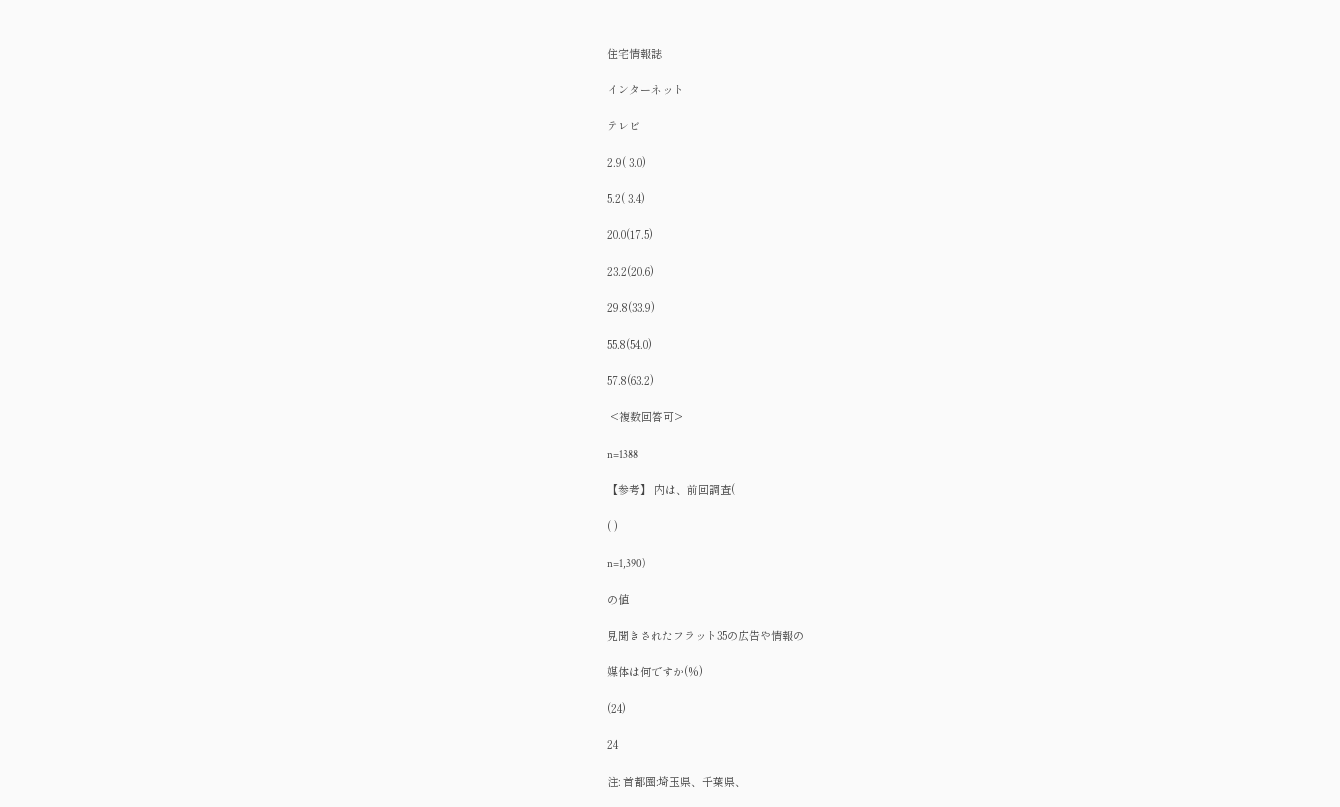住宅情報誌

インターネット

テレビ

2.9( 3.0)

5.2( 3.4)

20.0(17.5)

23.2(20.6)

29.8(33.9)

55.8(54.0)

57.8(63.2)

 <複数回答可>

n=1388

【参考】 内は、前回調査(

( )

n=1,390)

の値

見聞きされたフラット35の広告や情報の

媒体は何ですか(%)

(24)

24

注: 首都圏:埼玉県、千葉県、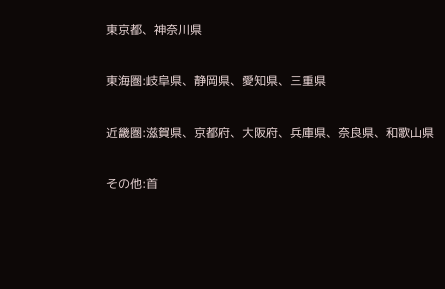東京都、神奈川県

東海圏:岐阜県、静岡県、愛知県、三重県

近畿圏:滋賀県、京都府、大阪府、兵庫県、奈良県、和歌山県

その他:首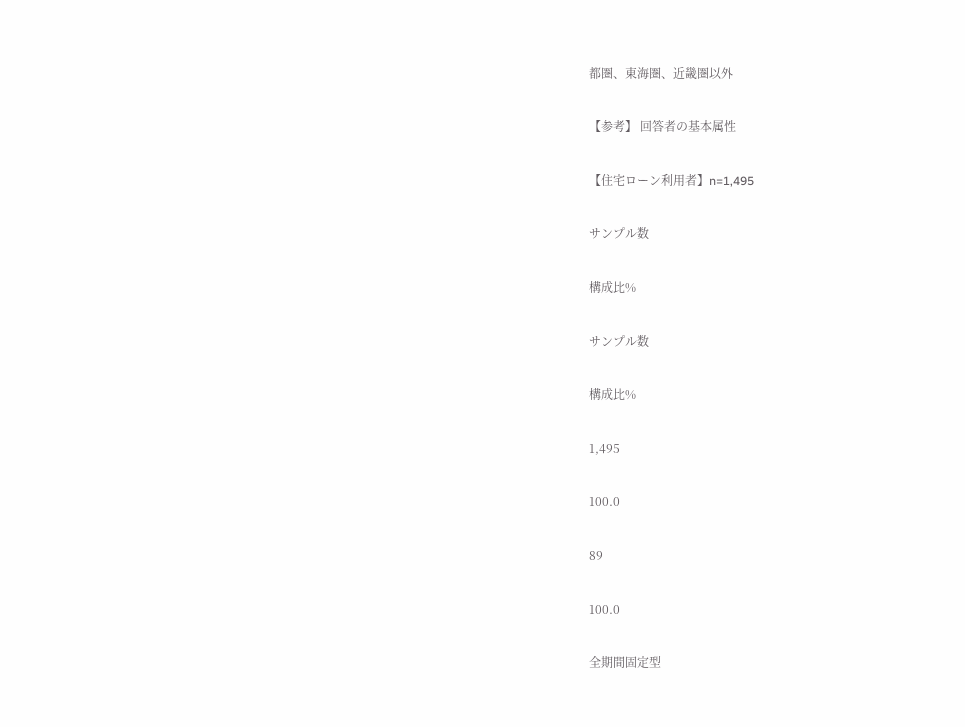都圏、東海圏、近畿圏以外

【参考】 回答者の基本属性

【住宅ローン利用者】n=1,495

サンプル数

構成比%

サンプル数

構成比%

1,495

100.0

89

100.0

全期間固定型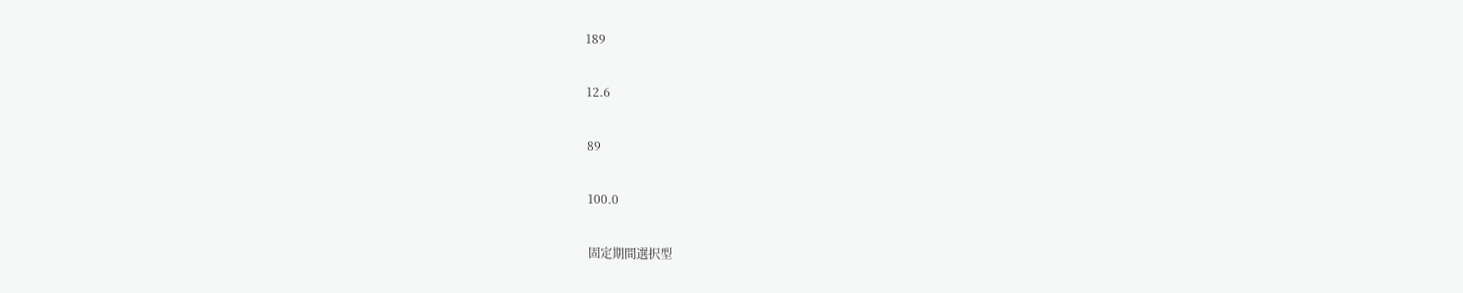189

12.6

89

100.0

固定期間選択型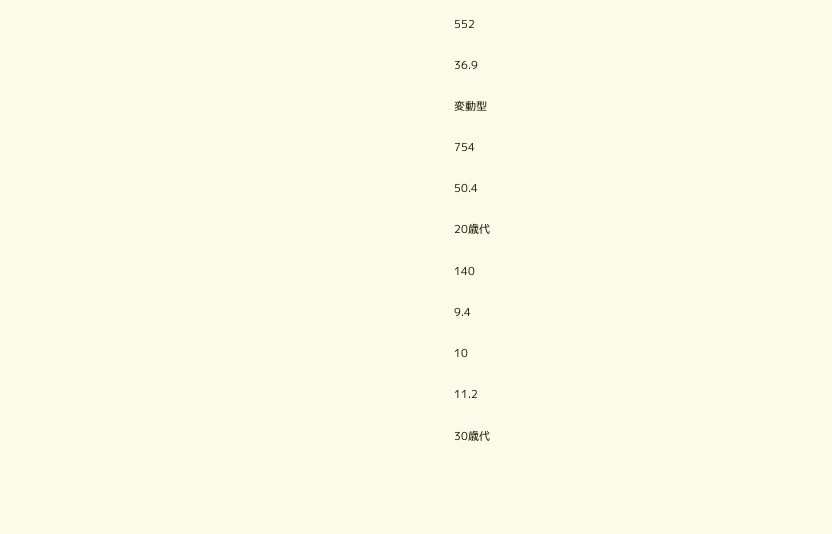552

36.9

変動型

754

50.4

20歳代

140

9.4

10

11.2

30歳代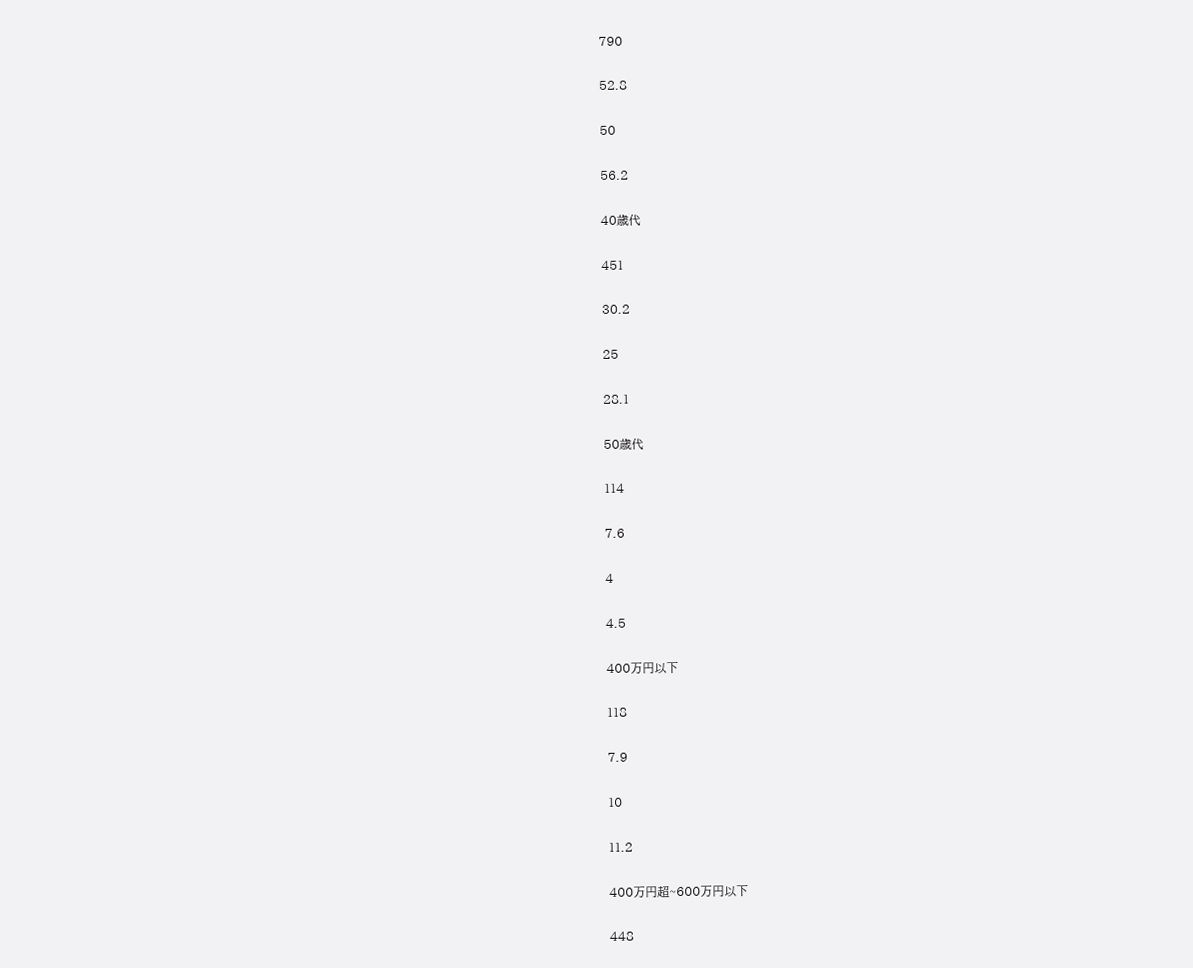790

52.8

50

56.2

40歳代

451

30.2

25

28.1

50歳代

114

7.6

4

4.5

400万円以下

118

7.9

10

11.2

400万円超~600万円以下

448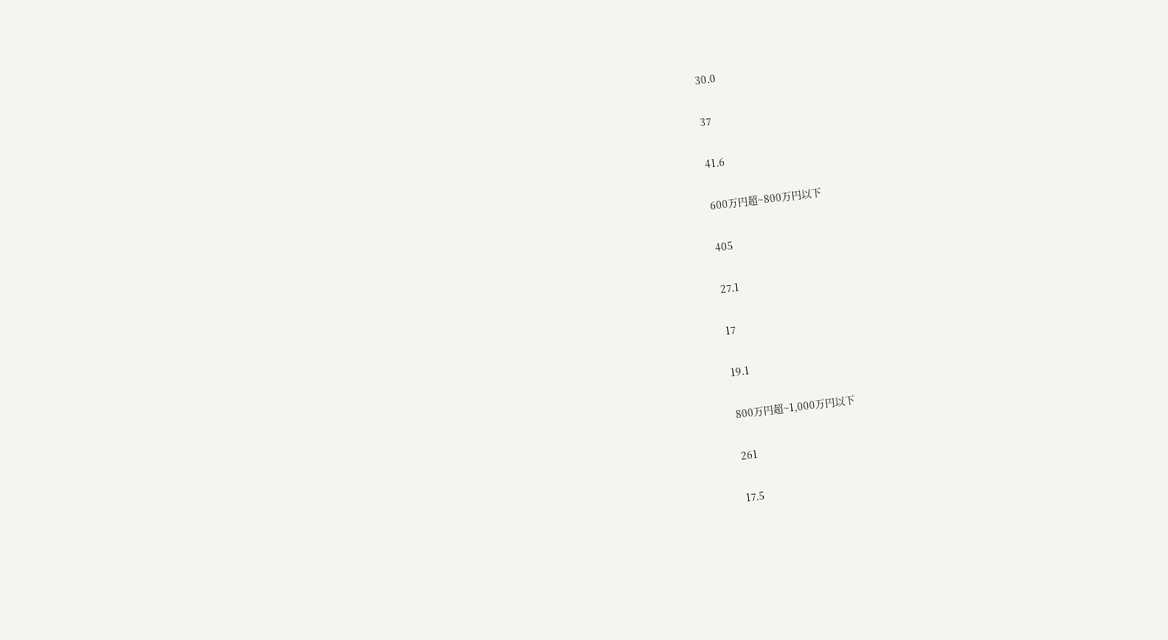30.0

37

41.6

600万円超~800万円以下

405

27.1

17

19.1

800万円超~1,000万円以下

261

17.5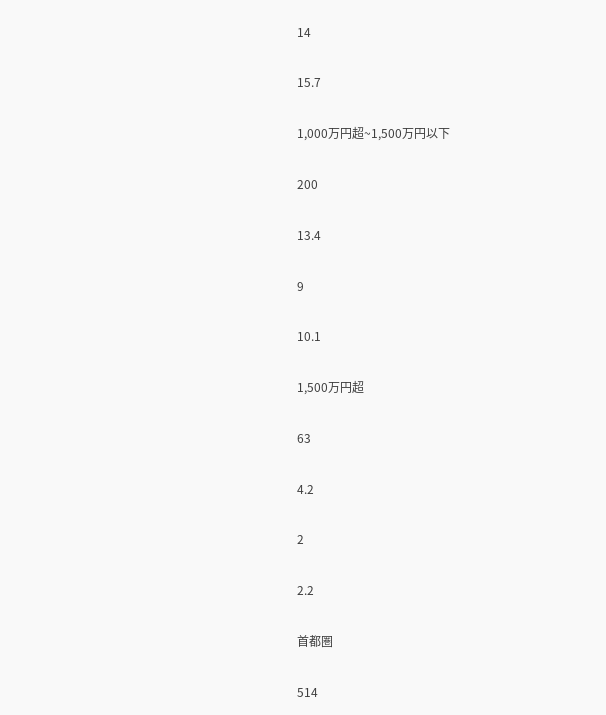14

15.7

1,000万円超~1,500万円以下

200

13.4

9

10.1

1,500万円超

63

4.2

2

2.2

首都圏

514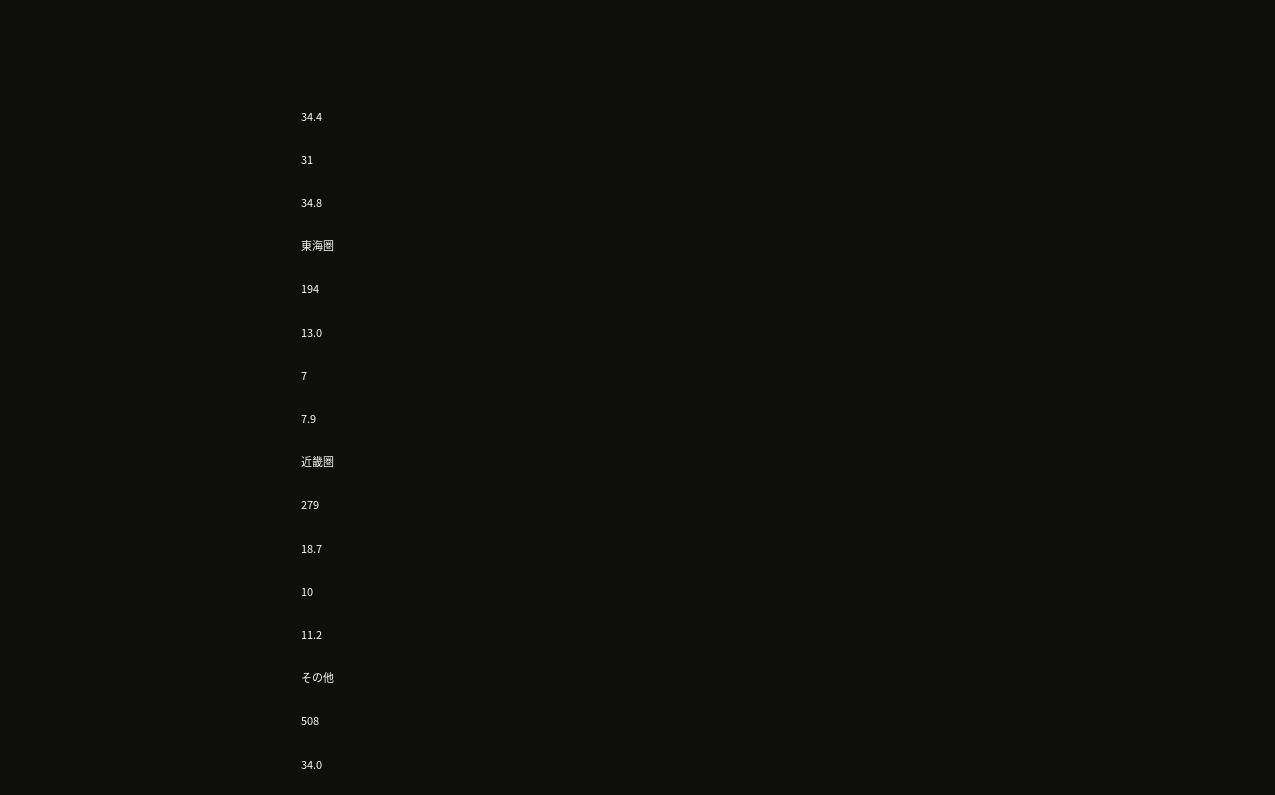34.4

31

34.8

東海圏

194

13.0

7

7.9

近畿圏

279

18.7

10

11.2

その他

508

34.0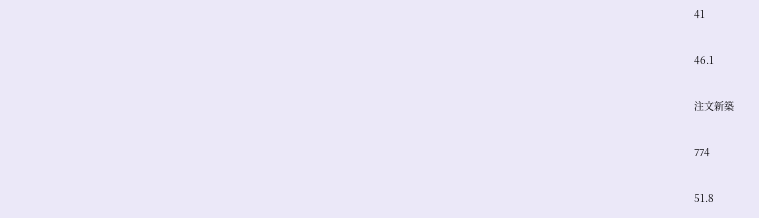41

46.1

注文新築

774

51.8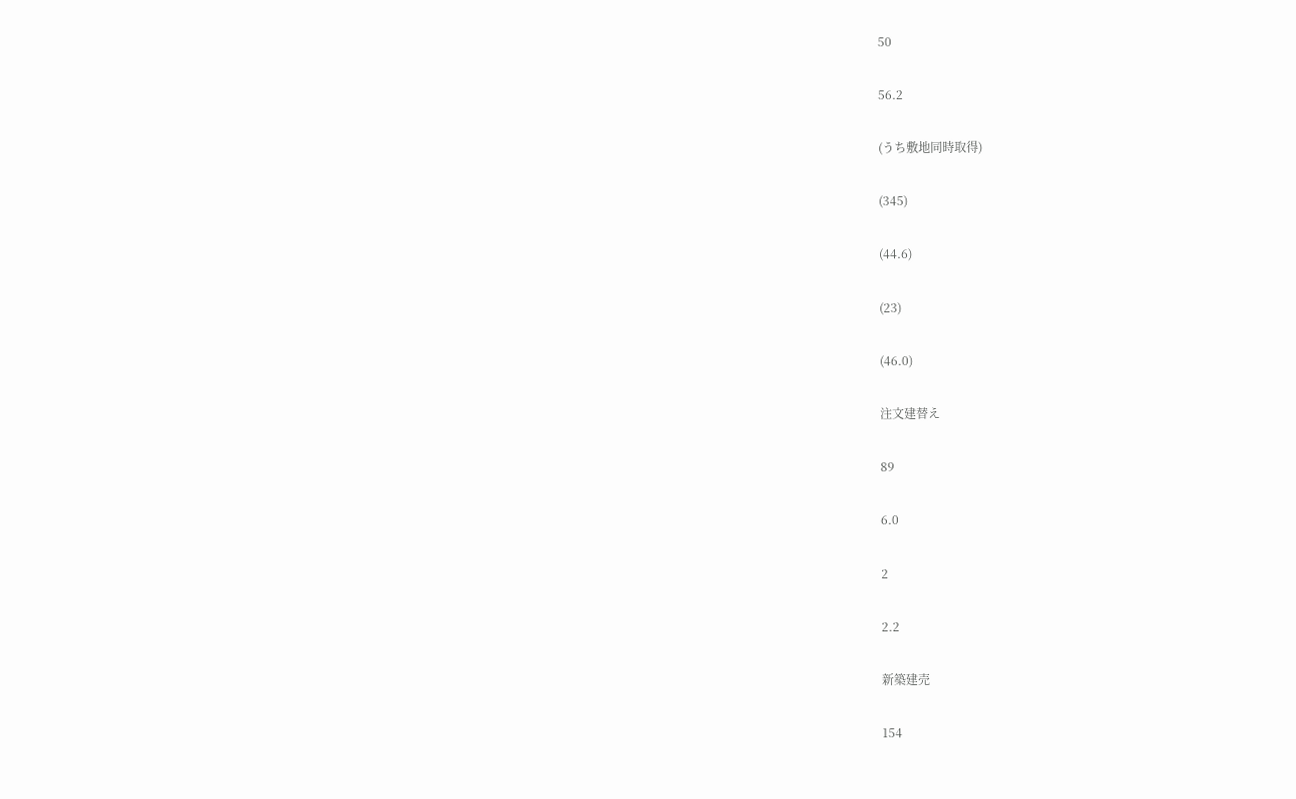50

56.2

(うち敷地同時取得)

(345)

(44.6)

(23)

(46.0)

注文建替え

89

6.0

2

2.2

新築建売

154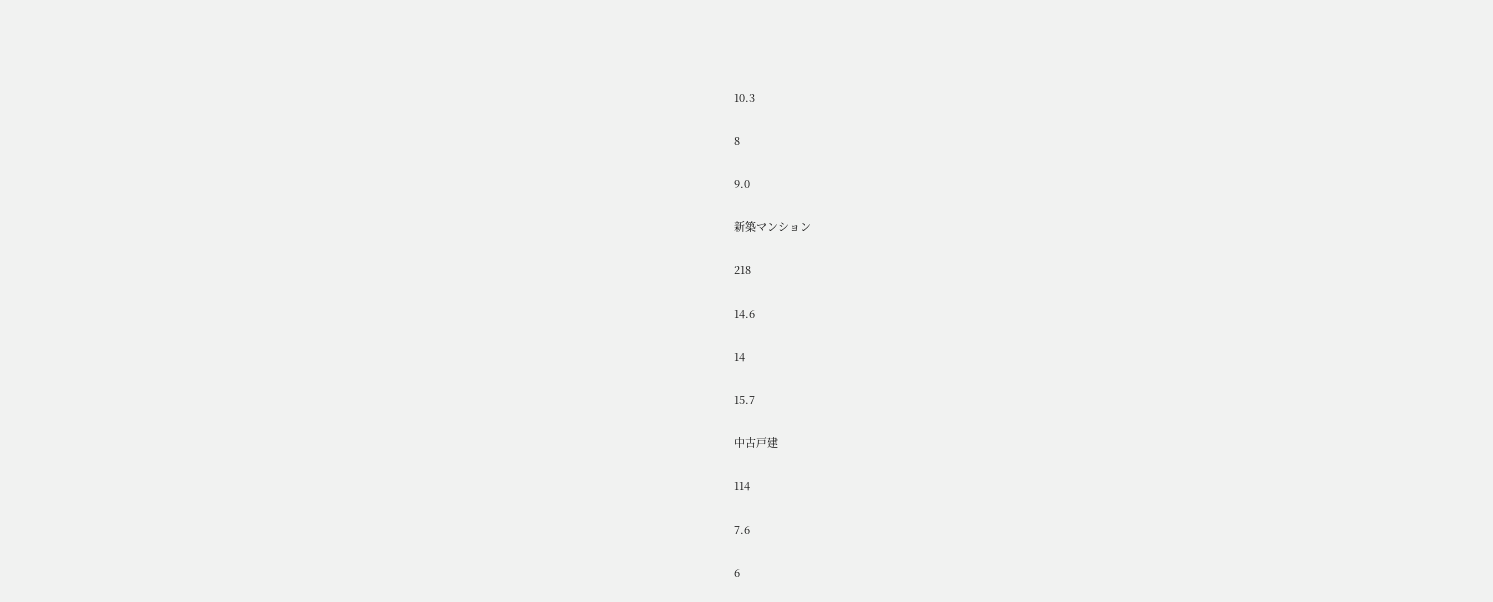10.3

8

9.0

新築マンション

218

14.6

14

15.7

中古戸建

114

7.6

6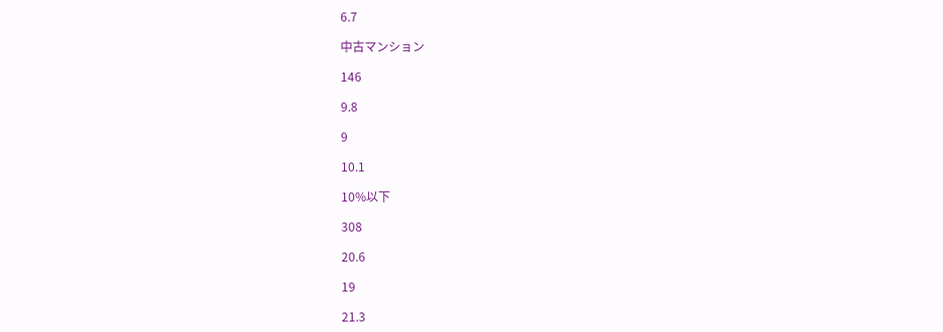6.7

中古マンション

146

9.8

9

10.1

10%以下

308

20.6

19

21.3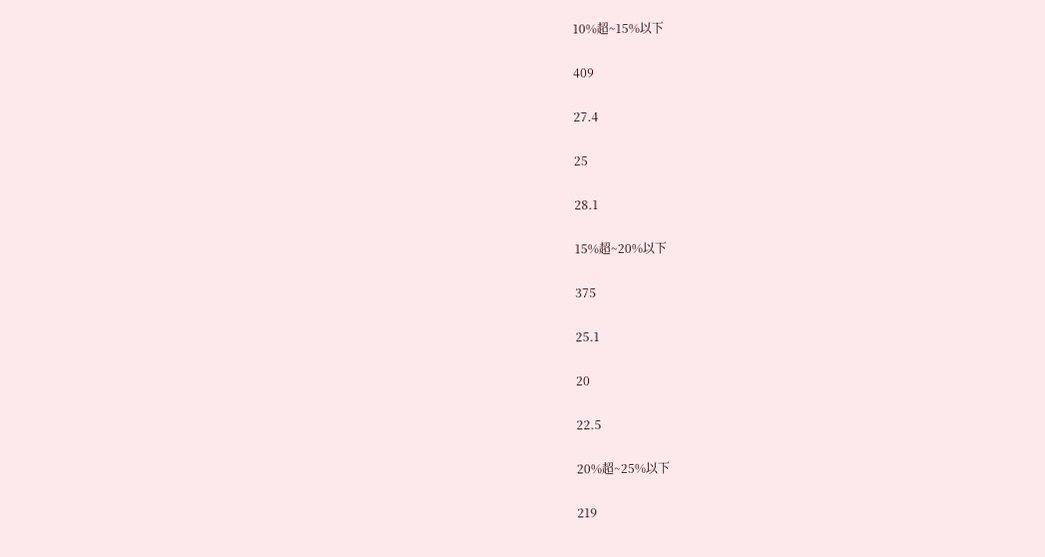10%超~15%以下

409

27.4

25

28.1

15%超~20%以下

375

25.1

20

22.5

20%超~25%以下

219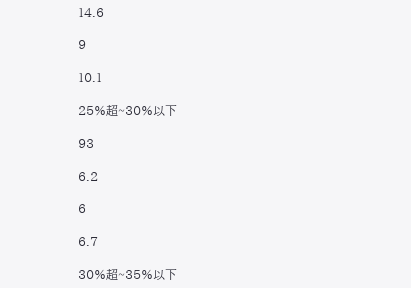14.6

9

10.1

25%超~30%以下

93

6.2

6

6.7

30%超~35%以下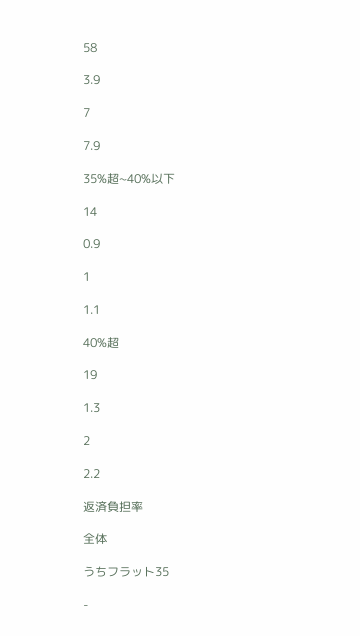58

3.9

7

7.9

35%超~40%以下

14

0.9

1

1.1

40%超

19

1.3

2

2.2

返済負担率

全体

うちフラット35

-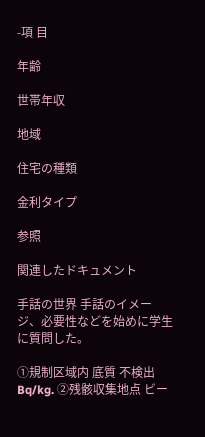-項 目

年齢

世帯年収

地域

住宅の種類

金利タイプ

参照

関連したドキュメント

手話の世界 手話のイメージ、必要性などを始めに学生に質問した。

①規制区域内 底質 不検出 Bq/kg. ②残骸収集地点 ビー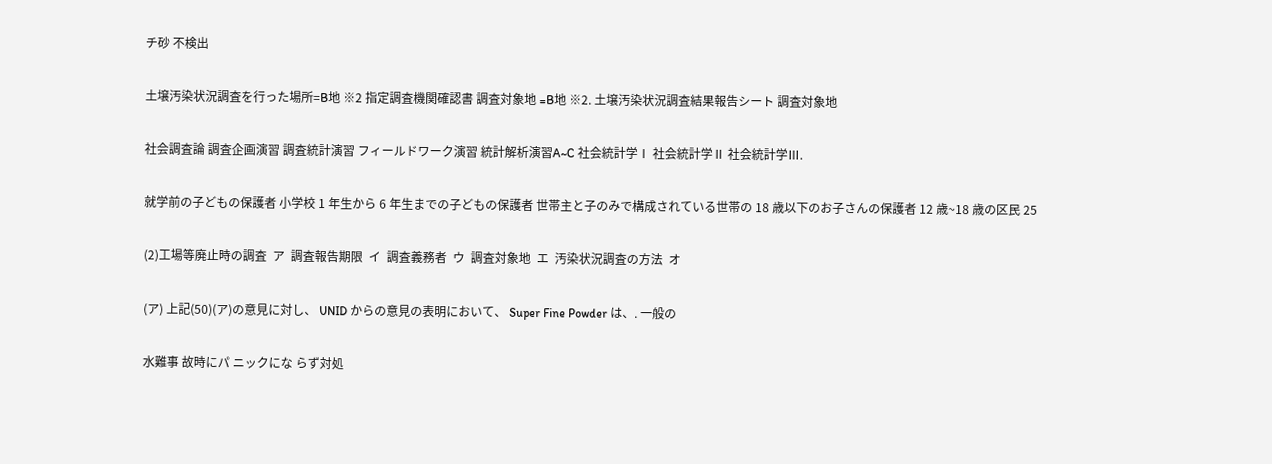チ砂 不検出

土壌汚染状況調査を行った場所=B地 ※2 指定調査機関確認書 調査対象地 =B地 ※2. 土壌汚染状況調査結果報告シート 調査対象地

社会調査論 調査企画演習 調査統計演習 フィールドワーク演習 統計解析演習A~C 社会統計学Ⅰ 社会統計学Ⅱ 社会統計学Ⅲ.

就学前の子どもの保護者 小学校 1 年生から 6 年生までの子どもの保護者 世帯主と子のみで構成されている世帯の 18 歳以下のお子さんの保護者 12 歳~18 歳の区民 25

(2)工場等廃止時の調査  ア  調査報告期限  イ  調査義務者  ウ  調査対象地  エ  汚染状況調査の方法  オ

(ア) 上記(50)(ア)の意見に対し、 UNID からの意見の表明において、 Super Fine Powder は、. 一般の

水難事 故時にパ ニックにな らず対処